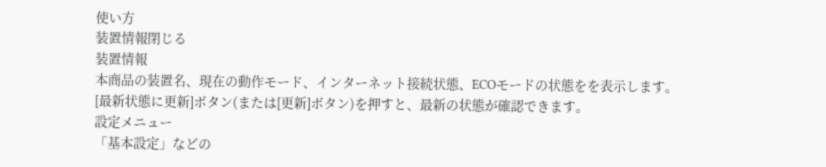使い方
装置情報閉じる
装置情報
本商品の装置名、現在の動作モード、インターネット接続状態、ECOモードの状態をを表示します。
[最新状態に更新]ボタン(または[更新]ボタン)を押すと、最新の状態が確認できます。
設定メニュー
「基本設定」などの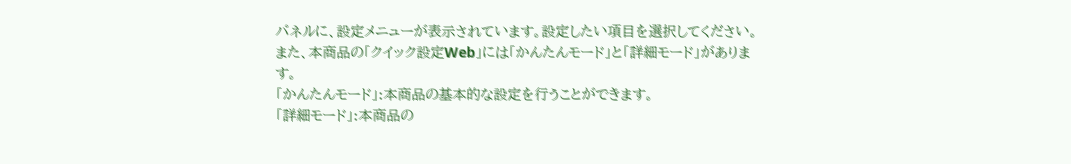パネルに、設定メニューが表示されています。設定したい項目を選択してください。
また、本商品の「クイック設定Web」には「かんたんモード」と「詳細モード」があります。
「かんたんモード」:本商品の基本的な設定を行うことができます。
「詳細モード」:本商品の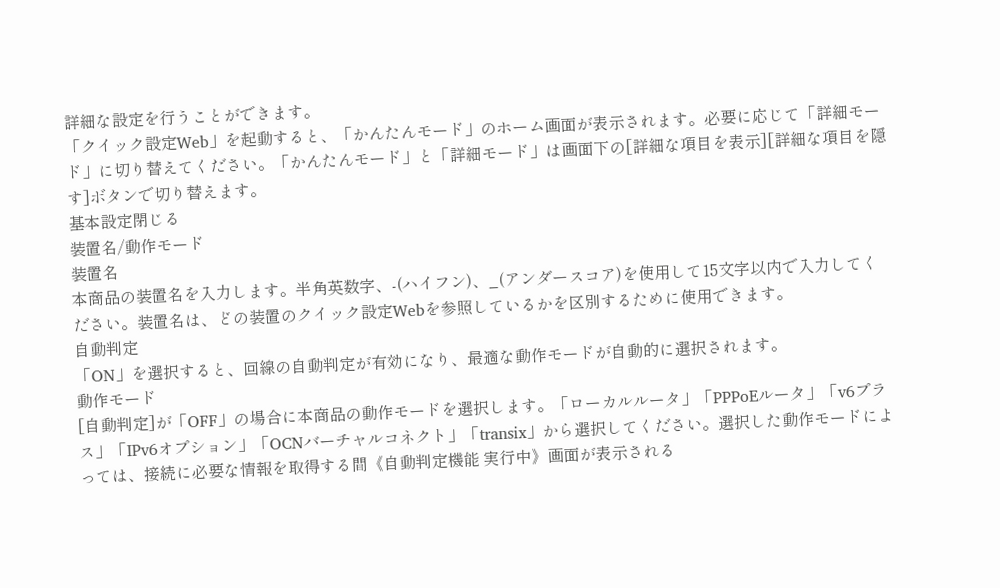詳細な設定を行うことができます。
「クイック設定Web」を起動すると、「かんたんモード」のホーム画面が表示されます。必要に応じて「詳細モード」に切り替えてください。「かんたんモード」と「詳細モード」は画面下の[詳細な項目を表示][詳細な項目を隠す]ボタンで切り替えます。
基本設定閉じる
装置名/動作モード
装置名
本商品の装置名を入力します。半角英数字、-(ハイフン)、_(アンダースコア)を使用して15文字以内で入力してください。装置名は、どの装置のクイック設定Webを参照しているかを区別するために使用できます。
自動判定
「ON」を選択すると、回線の自動判定が有効になり、最適な動作モードが自動的に選択されます。
動作モード
[自動判定]が「OFF」の場合に本商品の動作モードを選択します。「ローカルルータ」「PPPoEルータ」「v6プラス」「IPv6オプション」「OCNバーチャルコネクト」「transix」から選択してください。選択した動作モードによっては、接続に必要な情報を取得する間《自動判定機能 実行中》画面が表示される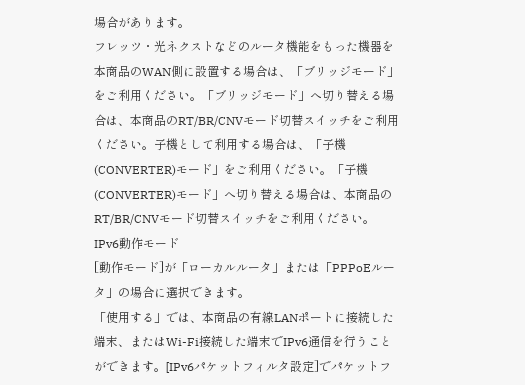場合があります。
フレッツ・光ネクストなどのルータ機能をもった機器を本商品のWAN側に設置する場合は、「ブリッジモード」をご利用ください。「ブリッジモード」へ切り替える場合は、本商品のRT/BR/CNVモード切替スイッチをご利用ください。子機として利用する場合は、「子機(CONVERTER)モード」をご利用ください。「子機(CONVERTER)モード」へ切り替える場合は、本商品のRT/BR/CNVモード切替スイッチをご利用ください。
IPv6動作モード
[動作モード]が「ローカルルータ」または「PPPoEルータ」の場合に選択できます。
「使用する」では、本商品の有線LANポートに接続した端末、またはWi-Fi接続した端末でIPv6通信を行うことができます。[IPv6パケットフィルタ設定]でパケットフ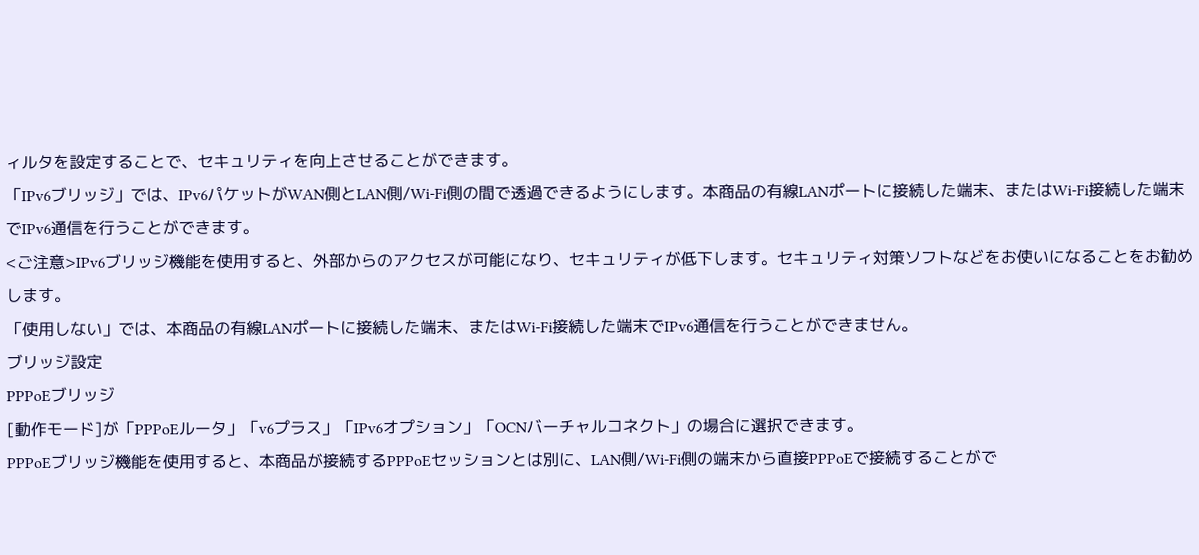ィルタを設定することで、セキュリティを向上させることができます。
「IPv6ブリッジ」では、IPv6パケットがWAN側とLAN側/Wi-Fi側の間で透過できるようにします。本商品の有線LANポートに接続した端末、またはWi-Fi接続した端末でIPv6通信を行うことができます。
<ご注意>IPv6ブリッジ機能を使用すると、外部からのアクセスが可能になり、セキュリティが低下します。セキュリティ対策ソフトなどをお使いになることをお勧めします。
「使用しない」では、本商品の有線LANポートに接続した端末、またはWi-Fi接続した端末でIPv6通信を行うことができません。
ブリッジ設定
PPPoEブリッジ
[動作モード]が「PPPoEルータ」「v6プラス」「IPv6オプション」「OCNバーチャルコネクト」の場合に選択できます。
PPPoEブリッジ機能を使用すると、本商品が接続するPPPoEセッションとは別に、LAN側/Wi-Fi側の端末から直接PPPoEで接続することがで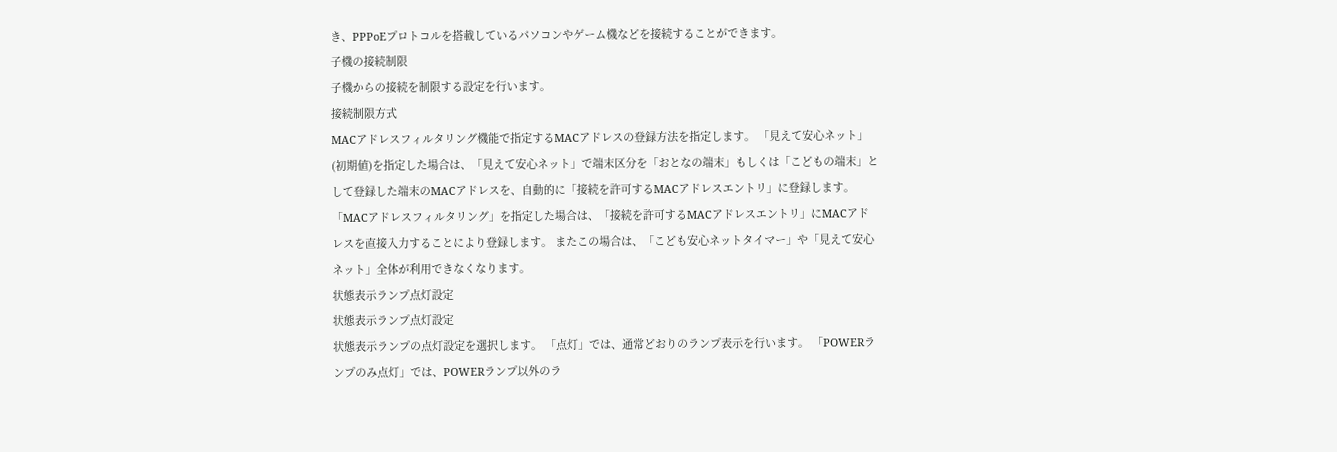き、PPPoEプロトコルを搭載しているパソコンやゲーム機などを接続することができます。
子機の接続制限
子機からの接続を制限する設定を行います。
接続制限方式
MACアドレスフィルタリング機能で指定するMACアドレスの登録方法を指定します。 「見えて安心ネット」(初期値)を指定した場合は、「見えて安心ネット」で端末区分を「おとなの端末」もしくは「こどもの端末」として登録した端末のMACアドレスを、自動的に「接続を許可するMACアドレスエントリ」に登録します。 「MACアドレスフィルタリング」を指定した場合は、「接続を許可するMACアドレスエントリ」にMACアドレスを直接入力することにより登録します。 またこの場合は、「こども安心ネットタイマー」や「見えて安心ネット」全体が利用できなくなります。
状態表示ランプ点灯設定
状態表示ランプ点灯設定
状態表示ランプの点灯設定を選択します。 「点灯」では、通常どおりのランプ表示を行います。 「POWERランプのみ点灯」では、POWERランプ以外のラ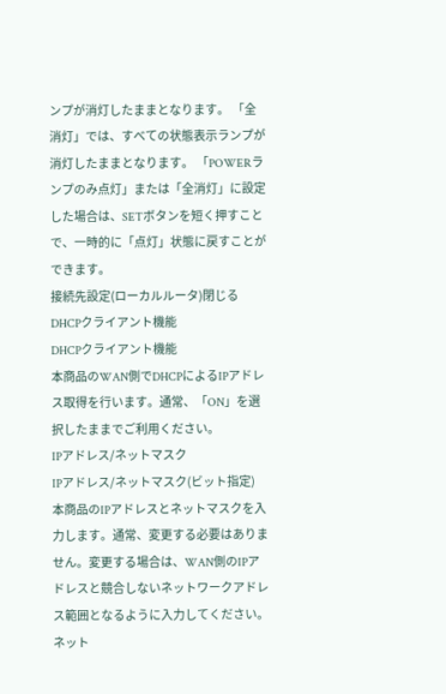ンプが消灯したままとなります。 「全消灯」では、すべての状態表示ランプが消灯したままとなります。 「POWERランプのみ点灯」または「全消灯」に設定した場合は、SETボタンを短く押すことで、一時的に「点灯」状態に戻すことができます。
接続先設定(ローカルルータ)閉じる
DHCPクライアント機能
DHCPクライアント機能
本商品のWAN側でDHCPによるIPアドレス取得を行います。通常、「ON」を選択したままでご利用ください。
IPアドレス/ネットマスク
IPアドレス/ネットマスク(ビット指定)
本商品のIPアドレスとネットマスクを入力します。通常、変更する必要はありません。変更する場合は、WAN側のIPアドレスと競合しないネットワークアドレス範囲となるように入力してください。ネット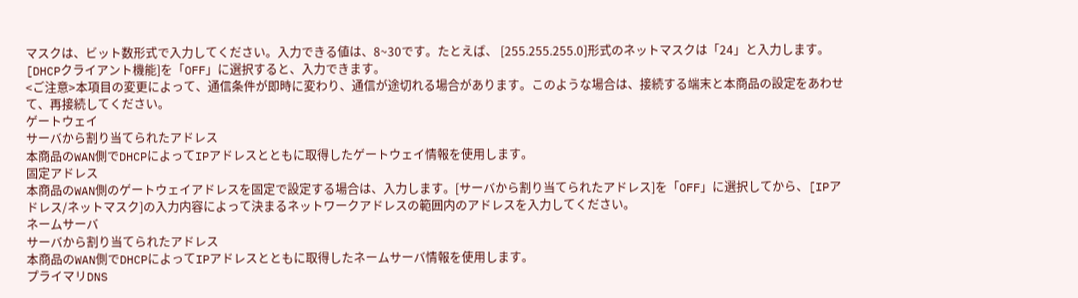マスクは、ビット数形式で入力してください。入力できる値は、8~30です。たとえば、 [255.255.255.0]形式のネットマスクは「24」と入力します。[DHCPクライアント機能]を「OFF」に選択すると、入力できます。
<ご注意>本項目の変更によって、通信条件が即時に変わり、通信が途切れる場合があります。このような場合は、接続する端末と本商品の設定をあわせて、再接続してください。
ゲートウェイ
サーバから割り当てられたアドレス
本商品のWAN側でDHCPによってIPアドレスとともに取得したゲートウェイ情報を使用します。
固定アドレス
本商品のWAN側のゲートウェイアドレスを固定で設定する場合は、入力します。[サーバから割り当てられたアドレス]を「OFF」に選択してから、[IPアドレス/ネットマスク]の入力内容によって決まるネットワークアドレスの範囲内のアドレスを入力してください。
ネームサーバ
サーバから割り当てられたアドレス
本商品のWAN側でDHCPによってIPアドレスとともに取得したネームサーバ情報を使用します。
プライマリDNS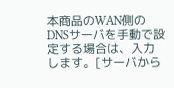本商品のWAN側のDNSサーバを手動で設定する場合は、入力します。[サーバから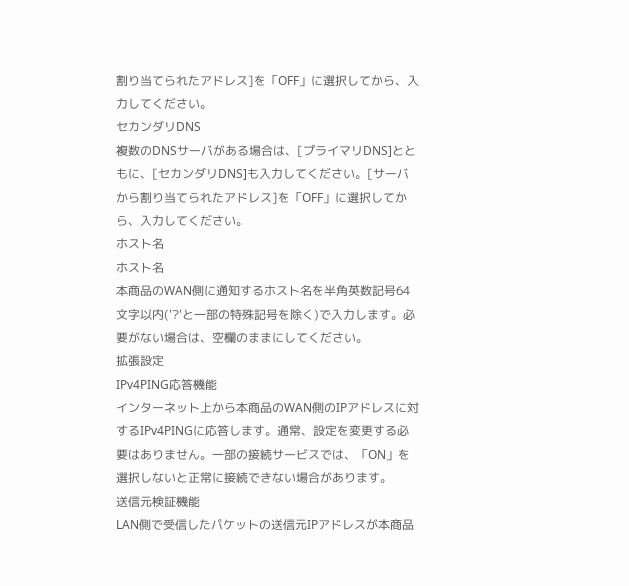割り当てられたアドレス]を「OFF」に選択してから、入力してください。
セカンダリDNS
複数のDNSサーバがある場合は、[プライマリDNS]とともに、[セカンダリDNS]も入力してください。[サーバから割り当てられたアドレス]を「OFF」に選択してから、入力してください。
ホスト名
ホスト名
本商品のWAN側に通知するホスト名を半角英数記号64文字以内('?'と一部の特殊記号を除く)で入力します。必要がない場合は、空欄のままにしてください。
拡張設定
IPv4PING応答機能
インターネット上から本商品のWAN側のIPアドレスに対するIPv4PINGに応答します。通常、設定を変更する必要はありません。一部の接続サービスでは、「ON」を選択しないと正常に接続できない場合があります。
送信元検証機能
LAN側で受信したパケットの送信元IPアドレスが本商品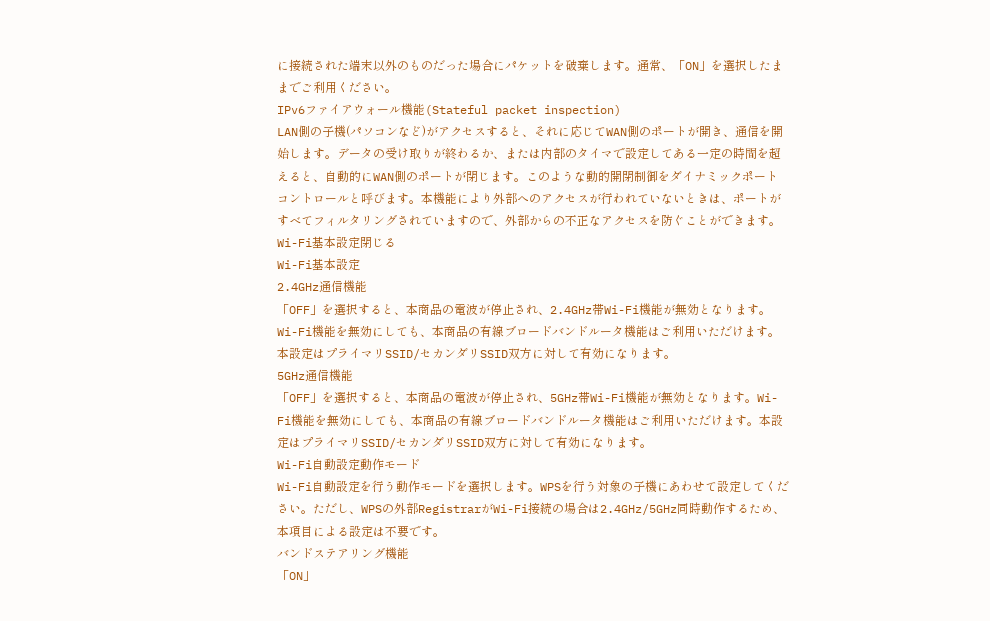に接続された端末以外のものだった場合にパケットを破棄します。通常、「ON」を選択したままでご利用ください。
IPv6ファイアウォール機能(Stateful packet inspection)
LAN側の子機(パソコンなど)がアクセスすると、それに応じてWAN側のポートが開き、通信を開始します。データの受け取りが終わるか、または内部のタイマで設定してある一定の時間を超えると、自動的にWAN側のポートが閉じます。このような動的開閉制御をダイナミックポートコントロールと呼びます。本機能により外部へのアクセスが行われていないときは、ポートがすべてフィルタリングされていますので、外部からの不正なアクセスを防ぐことができます。
Wi-Fi基本設定閉じる
Wi-Fi基本設定
2.4GHz通信機能
「OFF」を選択すると、本商品の電波が停止され、2.4GHz帯Wi-Fi機能が無効となります。Wi-Fi機能を無効にしても、本商品の有線ブロードバンドルータ機能はご利用いただけます。本設定はプライマリSSID/セカンダリSSID双方に対して有効になります。
5GHz通信機能
「OFF」を選択すると、本商品の電波が停止され、5GHz帯Wi-Fi機能が無効となります。Wi-Fi機能を無効にしても、本商品の有線ブロードバンドルータ機能はご利用いただけます。本設定はプライマリSSID/セカンダリSSID双方に対して有効になります。
Wi-Fi自動設定動作モード
Wi-Fi自動設定を行う動作モードを選択します。WPSを行う対象の子機にあわせて設定してください。ただし、WPSの外部RegistrarがWi-Fi接続の場合は2.4GHz/5GHz同時動作するため、本項目による設定は不要です。
バンドステアリング機能
「ON」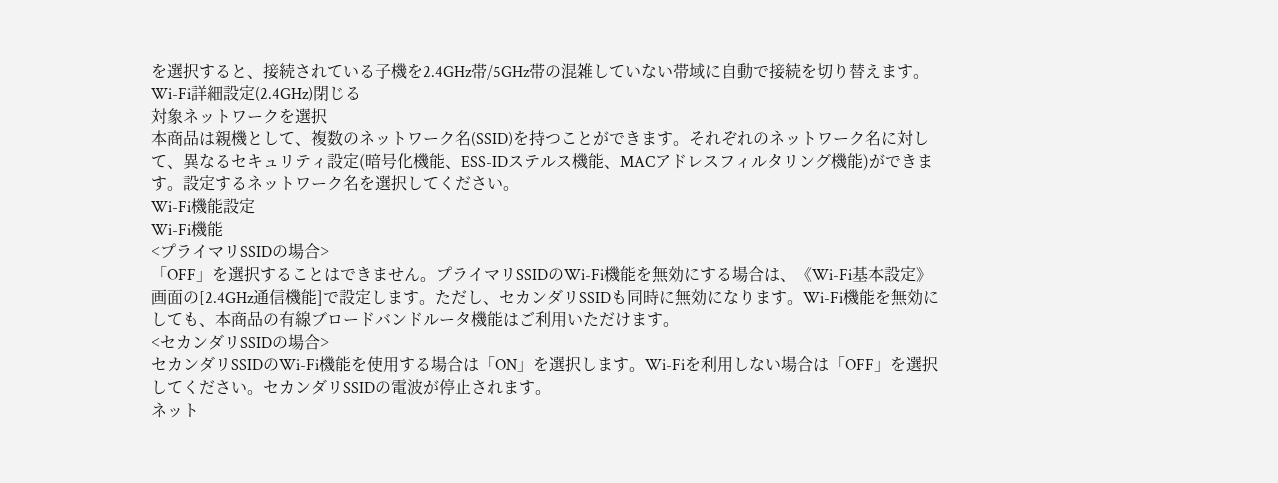を選択すると、接続されている子機を2.4GHz帯/5GHz帯の混雑していない帯域に自動で接続を切り替えます。
Wi-Fi詳細設定(2.4GHz)閉じる
対象ネットワークを選択
本商品は親機として、複数のネットワーク名(SSID)を持つことができます。それぞれのネットワーク名に対して、異なるセキュリティ設定(暗号化機能、ESS-IDステルス機能、MACアドレスフィルタリング機能)ができます。設定するネットワーク名を選択してください。
Wi-Fi機能設定
Wi-Fi機能
<プライマリSSIDの場合>
「OFF」を選択することはできません。プライマリSSIDのWi-Fi機能を無効にする場合は、《Wi-Fi基本設定》画面の[2.4GHz通信機能]で設定します。ただし、セカンダリSSIDも同時に無効になります。Wi-Fi機能を無効にしても、本商品の有線ブロードバンドルータ機能はご利用いただけます。
<セカンダリSSIDの場合>
セカンダリSSIDのWi-Fi機能を使用する場合は「ON」を選択します。Wi-Fiを利用しない場合は「OFF」を選択してください。セカンダリSSIDの電波が停止されます。
ネット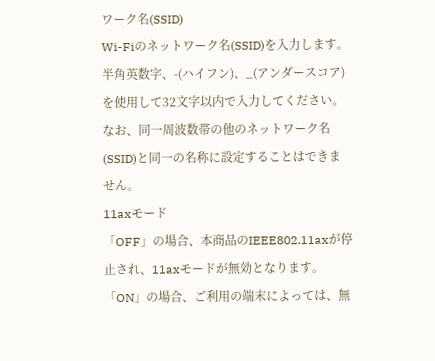ワーク名(SSID)
Wi-Fiのネットワーク名(SSID)を入力します。半角英数字、-(ハイフン)、_(アンダースコア)を使用して32文字以内で入力してください。なお、同一周波数帯の他のネットワーク名(SSID)と同一の名称に設定することはできません。
11axモード
「OFF」の場合、本商品のIEEE802.11axが停止され、11axモードが無効となります。
「ON」の場合、ご利用の端末によっては、無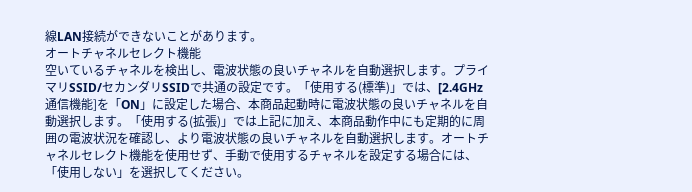線LAN接続ができないことがあります。
オートチャネルセレクト機能
空いているチャネルを検出し、電波状態の良いチャネルを自動選択します。プライマリSSID/セカンダリSSIDで共通の設定です。「使用する(標準)」では、[2.4GHz通信機能]を「ON」に設定した場合、本商品起動時に電波状態の良いチャネルを自動選択します。「使用する(拡張)」では上記に加え、本商品動作中にも定期的に周囲の電波状況を確認し、より電波状態の良いチャネルを自動選択します。オートチャネルセレクト機能を使用せず、手動で使用するチャネルを設定する場合には、「使用しない」を選択してください。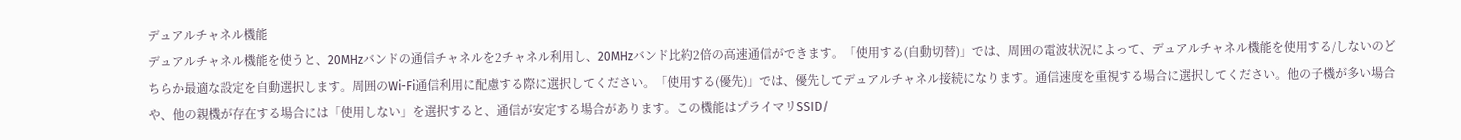デュアルチャネル機能
デュアルチャネル機能を使うと、20MHzバンドの通信チャネルを2チャネル利用し、20MHzバンド比約2倍の高速通信ができます。「使用する(自動切替)」では、周囲の電波状況によって、デュアルチャネル機能を使用する/しないのどちらか最適な設定を自動選択します。周囲のWi-Fi通信利用に配慮する際に選択してください。「使用する(優先)」では、優先してデュアルチャネル接続になります。通信速度を重視する場合に選択してください。他の子機が多い場合や、他の親機が存在する場合には「使用しない」を選択すると、通信が安定する場合があります。この機能はプライマリSSID/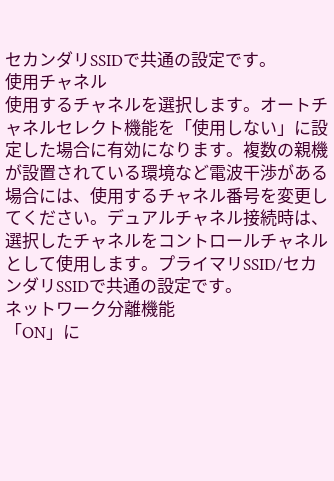セカンダリSSIDで共通の設定です。
使用チャネル
使用するチャネルを選択します。オートチャネルセレクト機能を「使用しない」に設定した場合に有効になります。複数の親機が設置されている環境など電波干渉がある場合には、使用するチャネル番号を変更してください。デュアルチャネル接続時は、選択したチャネルをコントロールチャネルとして使用します。プライマリSSID/セカンダリSSIDで共通の設定です。
ネットワーク分離機能
「ON」に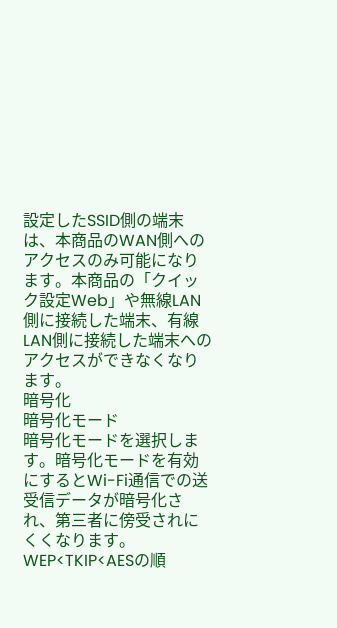設定したSSID側の端末は、本商品のWAN側へのアクセスのみ可能になります。本商品の「クイック設定Web」や無線LAN側に接続した端末、有線LAN側に接続した端末へのアクセスができなくなります。
暗号化
暗号化モード
暗号化モードを選択します。暗号化モードを有効にするとWi-Fi通信での送受信データが暗号化され、第三者に傍受されにくくなります。WEP<TKIP<AESの順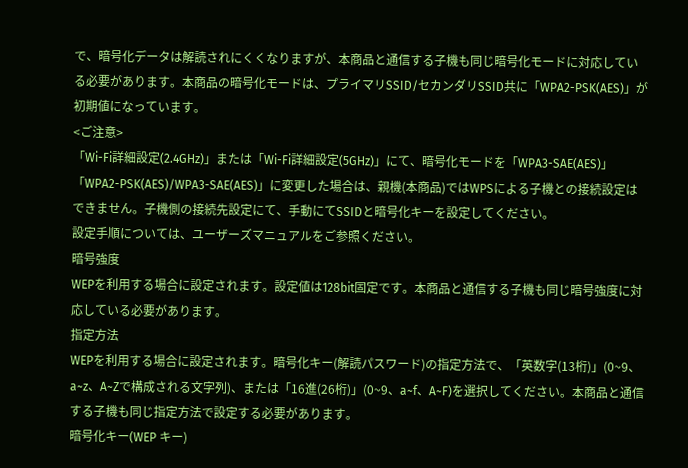で、暗号化データは解読されにくくなりますが、本商品と通信する子機も同じ暗号化モードに対応している必要があります。本商品の暗号化モードは、プライマリSSID/セカンダリSSID共に「WPA2-PSK(AES)」が初期値になっています。
<ご注意>
「Wi-Fi詳細設定(2.4GHz)」または「Wi-Fi詳細設定(5GHz)」にて、暗号化モードを「WPA3-SAE(AES)」「WPA2-PSK(AES)/WPA3-SAE(AES)」に変更した場合は、親機(本商品)ではWPSによる子機との接続設定はできません。子機側の接続先設定にて、手動にてSSIDと暗号化キーを設定してください。
設定手順については、ユーザーズマニュアルをご参照ください。
暗号強度
WEPを利用する場合に設定されます。設定値は128bit固定です。本商品と通信する子機も同じ暗号強度に対応している必要があります。
指定方法
WEPを利用する場合に設定されます。暗号化キー(解読パスワード)の指定方法で、「英数字(13桁)」(0~9、a~z、A~Zで構成される文字列)、または「16進(26桁)」(0~9、a~f、A~F)を選択してください。本商品と通信する子機も同じ指定方法で設定する必要があります。
暗号化キー(WEP キー)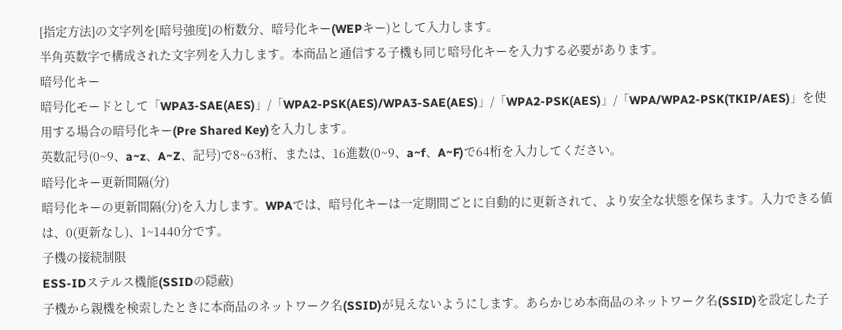[指定方法]の文字列を[暗号強度]の桁数分、暗号化キー(WEPキー)として入力します。
半角英数字で構成された文字列を入力します。本商品と通信する子機も同じ暗号化キーを入力する必要があります。
暗号化キー
暗号化モードとして「WPA3-SAE(AES)」/「WPA2-PSK(AES)/WPA3-SAE(AES)」/「WPA2-PSK(AES)」/「WPA/WPA2-PSK(TKIP/AES)」を使用する場合の暗号化キー(Pre Shared Key)を入力します。
英数記号(0~9、a~z、A~Z、記号)で8~63桁、または、16進数(0~9、a~f、A~F)で64桁を入力してください。
暗号化キー更新間隔(分)
暗号化キーの更新間隔(分)を入力します。WPAでは、暗号化キーは一定期間ごとに自動的に更新されて、より安全な状態を保ちます。入力できる値は、0(更新なし)、1~1440分です。
子機の接続制限
ESS-IDステルス機能(SSIDの隠蔽)
子機から親機を検索したときに本商品のネットワーク名(SSID)が見えないようにします。あらかじめ本商品のネットワーク名(SSID)を設定した子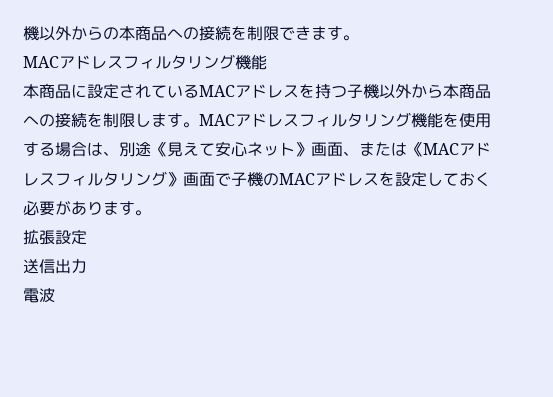機以外からの本商品への接続を制限できます。
MACアドレスフィルタリング機能
本商品に設定されているMACアドレスを持つ子機以外から本商品への接続を制限します。MACアドレスフィルタリング機能を使用する場合は、別途《見えて安心ネット》画面、または《MACアドレスフィルタリング》画面で子機のMACアドレスを設定しておく必要があります。
拡張設定
送信出力
電波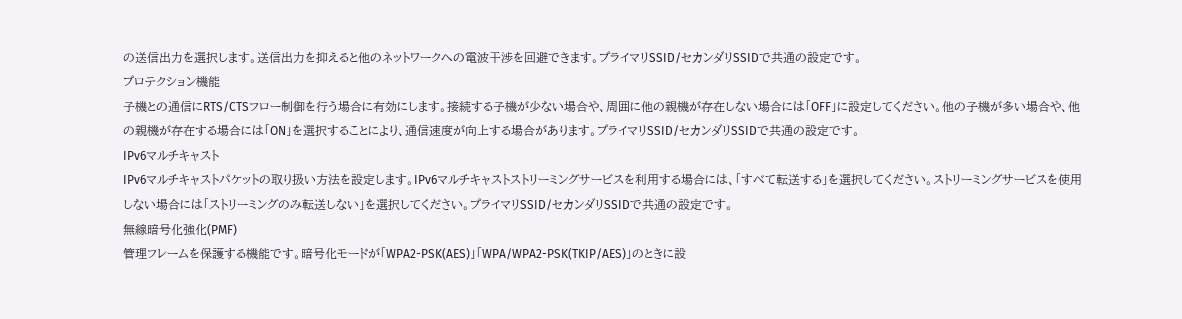の送信出力を選択します。送信出力を抑えると他のネットワークへの電波干渉を回避できます。プライマリSSID/セカンダリSSIDで共通の設定です。
プロテクション機能
子機との通信にRTS/CTSフロー制御を行う場合に有効にします。接続する子機が少ない場合や、周囲に他の親機が存在しない場合には「OFF」に設定してください。他の子機が多い場合や、他の親機が存在する場合には「ON」を選択することにより、通信速度が向上する場合があります。プライマリSSID/セカンダリSSIDで共通の設定です。
IPv6マルチキャスト
IPv6マルチキャストパケットの取り扱い方法を設定します。IPv6マルチキャストストリーミングサービスを利用する場合には、「すべて転送する」を選択してください。ストリーミングサービスを使用しない場合には「ストリーミングのみ転送しない」を選択してください。プライマリSSID/セカンダリSSIDで共通の設定です。
無線暗号化強化(PMF)
管理フレームを保護する機能です。暗号化モードが「WPA2-PSK(AES)」「WPA/WPA2-PSK(TKIP/AES)」のときに設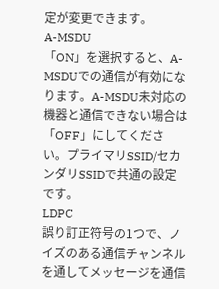定が変更できます。
A-MSDU
「ON」を選択すると、A-MSDUでの通信が有効になります。A-MSDU未対応の機器と通信できない場合は「OFF」にしてください。プライマリSSID/セカンダリSSIDで共通の設定です。
LDPC
誤り訂正符号の1つで、ノイズのある通信チャンネルを通してメッセージを通信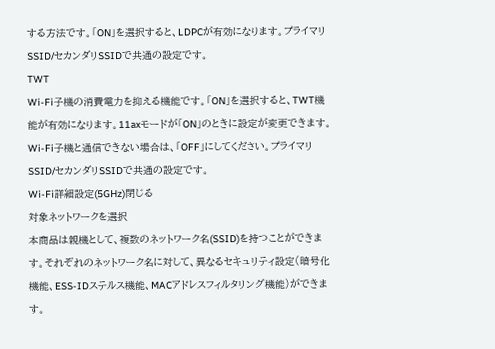する方法です。「ON」を選択すると、LDPCが有効になります。プライマリSSID/セカンダリSSIDで共通の設定です。
TWT
Wi-Fi子機の消費電力を抑える機能です。「ON」を選択すると、TWT機能が有効になります。11axモードが「ON」のときに設定が変更できます。
Wi-Fi子機と通信できない場合は、「OFF」にしてください。プライマリSSID/セカンダリSSIDで共通の設定です。
Wi-Fi詳細設定(5GHz)閉じる
対象ネットワークを選択
本商品は親機として、複数のネットワーク名(SSID)を持つことができます。それぞれのネットワーク名に対して、異なるセキュリティ設定(暗号化機能、ESS-IDステルス機能、MACアドレスフィルタリング機能)ができます。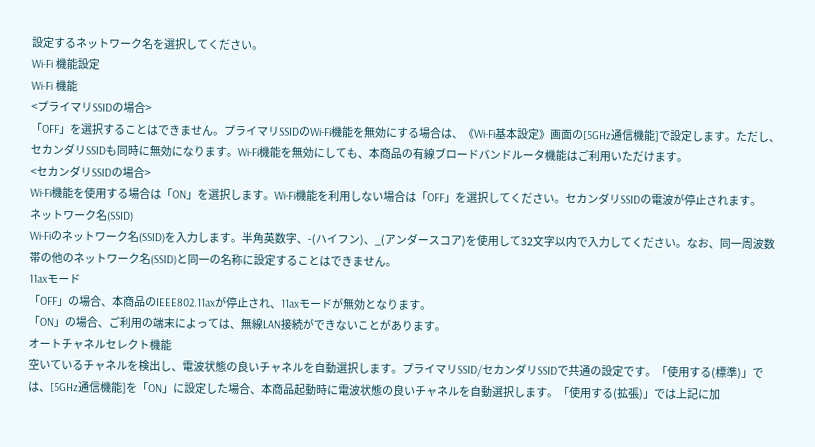設定するネットワーク名を選択してください。
Wi-Fi 機能設定
Wi-Fi 機能
<プライマリSSIDの場合>
「OFF」を選択することはできません。プライマリSSIDのWi-Fi機能を無効にする場合は、《Wi-Fi基本設定》画面の[5GHz通信機能]で設定します。ただし、セカンダリSSIDも同時に無効になります。Wi-Fi機能を無効にしても、本商品の有線ブロードバンドルータ機能はご利用いただけます。
<セカンダリSSIDの場合>
Wi-Fi機能を使用する場合は「ON」を選択します。Wi-Fi機能を利用しない場合は「OFF」を選択してください。セカンダリSSIDの電波が停止されます。
ネットワーク名(SSID)
Wi-Fiのネットワーク名(SSID)を入力します。半角英数字、-(ハイフン)、_(アンダースコア)を使用して32文字以内で入力してください。なお、同一周波数帯の他のネットワーク名(SSID)と同一の名称に設定することはできません。
11axモード
「OFF」の場合、本商品のIEEE802.11axが停止され、11axモードが無効となります。
「ON」の場合、ご利用の端末によっては、無線LAN接続ができないことがあります。
オートチャネルセレクト機能
空いているチャネルを検出し、電波状態の良いチャネルを自動選択します。プライマリSSID/セカンダリSSIDで共通の設定です。「使用する(標準)」では、[5GHz通信機能]を「ON」に設定した場合、本商品起動時に電波状態の良いチャネルを自動選択します。「使用する(拡張)」では上記に加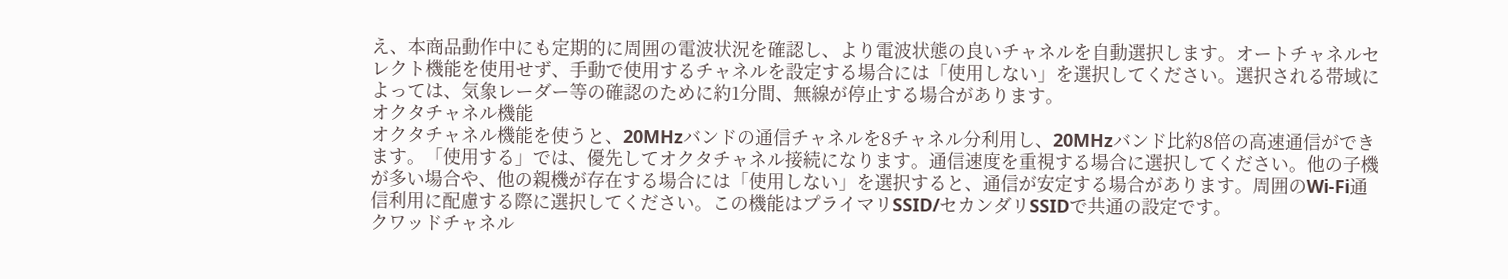え、本商品動作中にも定期的に周囲の電波状況を確認し、より電波状態の良いチャネルを自動選択します。オートチャネルセレクト機能を使用せず、手動で使用するチャネルを設定する場合には「使用しない」を選択してください。選択される帯域によっては、気象レーダー等の確認のために約1分間、無線が停止する場合があります。
オクタチャネル機能
オクタチャネル機能を使うと、20MHzバンドの通信チャネルを8チャネル分利用し、20MHzバンド比約8倍の高速通信ができます。「使用する」では、優先してオクタチャネル接続になります。通信速度を重視する場合に選択してください。他の子機が多い場合や、他の親機が存在する場合には「使用しない」を選択すると、通信が安定する場合があります。周囲のWi-Fi通信利用に配慮する際に選択してください。この機能はプライマリSSID/セカンダリSSIDで共通の設定です。
クワッドチャネル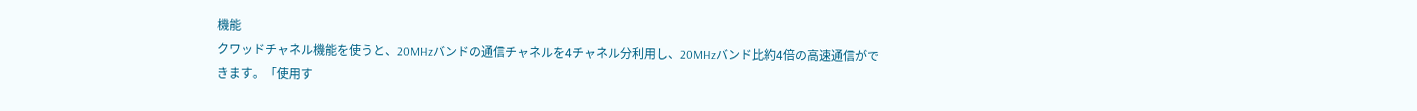機能
クワッドチャネル機能を使うと、20MHzバンドの通信チャネルを4チャネル分利用し、20MHzバンド比約4倍の高速通信ができます。「使用す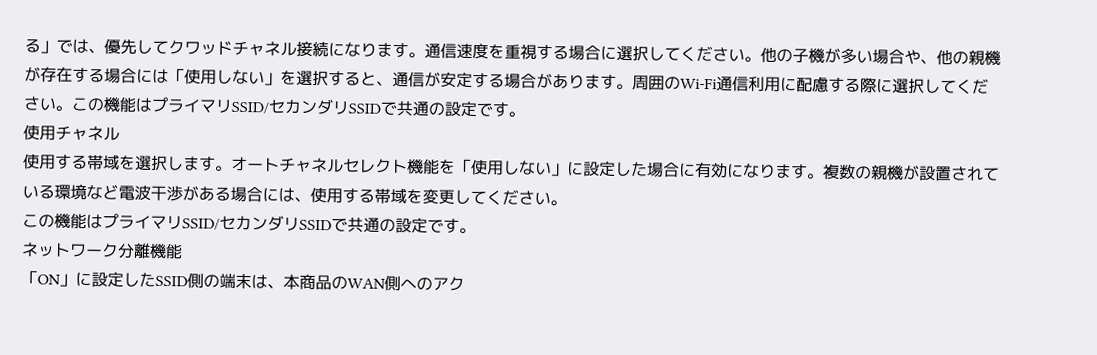る」では、優先してクワッドチャネル接続になります。通信速度を重視する場合に選択してください。他の子機が多い場合や、他の親機が存在する場合には「使用しない」を選択すると、通信が安定する場合があります。周囲のWi-Fi通信利用に配慮する際に選択してください。この機能はプライマリSSID/セカンダリSSIDで共通の設定です。
使用チャネル
使用する帯域を選択します。オートチャネルセレクト機能を「使用しない」に設定した場合に有効になります。複数の親機が設置されている環境など電波干渉がある場合には、使用する帯域を変更してください。
この機能はプライマリSSID/セカンダリSSIDで共通の設定です。
ネットワーク分離機能
「ON」に設定したSSID側の端末は、本商品のWAN側へのアク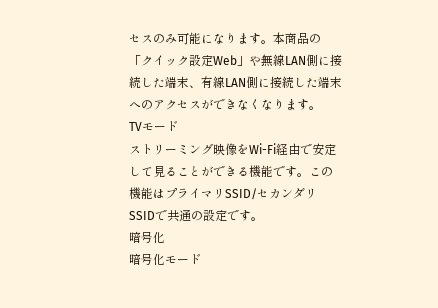セスのみ可能になります。本商品の「クイック設定Web」や無線LAN側に接続した端末、有線LAN側に接続した端末へのアクセスができなくなります。
TVモード
ストリーミング映像をWi-Fi経由で安定して見ることができる機能です。この機能はプライマリSSID/セカンダリSSIDで共通の設定です。
暗号化
暗号化モード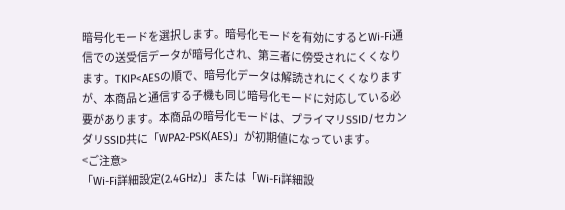暗号化モードを選択します。暗号化モードを有効にするとWi-Fi通信での送受信データが暗号化され、第三者に傍受されにくくなります。TKIP<AESの順で、暗号化データは解読されにくくなりますが、本商品と通信する子機も同じ暗号化モードに対応している必要があります。本商品の暗号化モードは、プライマリSSID/セカンダリSSID共に「WPA2-PSK(AES)」が初期値になっています。
<ご注意>
「Wi-Fi詳細設定(2.4GHz)」または「Wi-Fi詳細設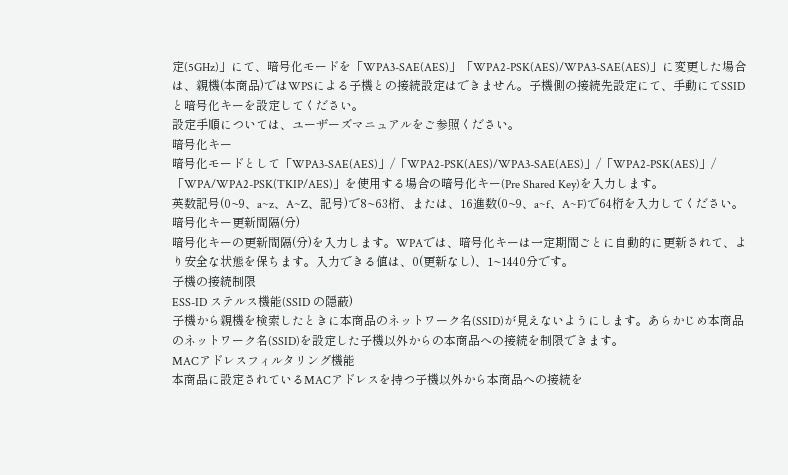定(5GHz)」にて、暗号化モードを「WPA3-SAE(AES)」「WPA2-PSK(AES)/WPA3-SAE(AES)」に変更した場合は、親機(本商品)ではWPSによる子機との接続設定はできません。子機側の接続先設定にて、手動にてSSIDと暗号化キーを設定してください。
設定手順については、ユーザーズマニュアルをご参照ください。
暗号化キー
暗号化モードとして「WPA3-SAE(AES)」/「WPA2-PSK(AES)/WPA3-SAE(AES)」/「WPA2-PSK(AES)」/「WPA/WPA2-PSK(TKIP/AES)」を使用する場合の暗号化キー(Pre Shared Key)を入力します。
英数記号(0~9、a~z、A~Z、記号)で8~63桁、または、16進数(0~9、a~f、A~F)で64桁を入力してください。
暗号化キー更新間隔(分)
暗号化キーの更新間隔(分)を入力します。WPAでは、暗号化キーは一定期間ごとに自動的に更新されて、より安全な状態を保ちます。入力できる値は、0(更新なし)、1~1440分です。
子機の接続制限
ESS-ID ステルス機能(SSID の隠蔽)
子機から親機を検索したときに本商品のネットワーク名(SSID)が見えないようにします。あらかじめ本商品のネットワーク名(SSID)を設定した子機以外からの本商品への接続を制限できます。
MACアドレスフィルタリング機能
本商品に設定されているMACアドレスを持つ子機以外から本商品への接続を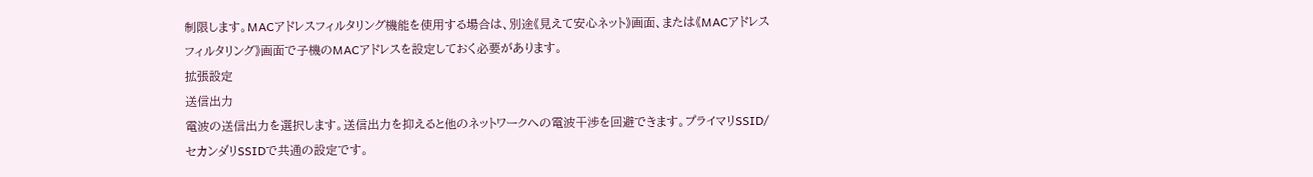制限します。MACアドレスフィルタリング機能を使用する場合は、別途《見えて安心ネット》画面、または《MACアドレスフィルタリング》画面で子機のMACアドレスを設定しておく必要があります。
拡張設定
送信出力
電波の送信出力を選択します。送信出力を抑えると他のネットワークへの電波干渉を回避できます。プライマリSSID/セカンダリSSIDで共通の設定です。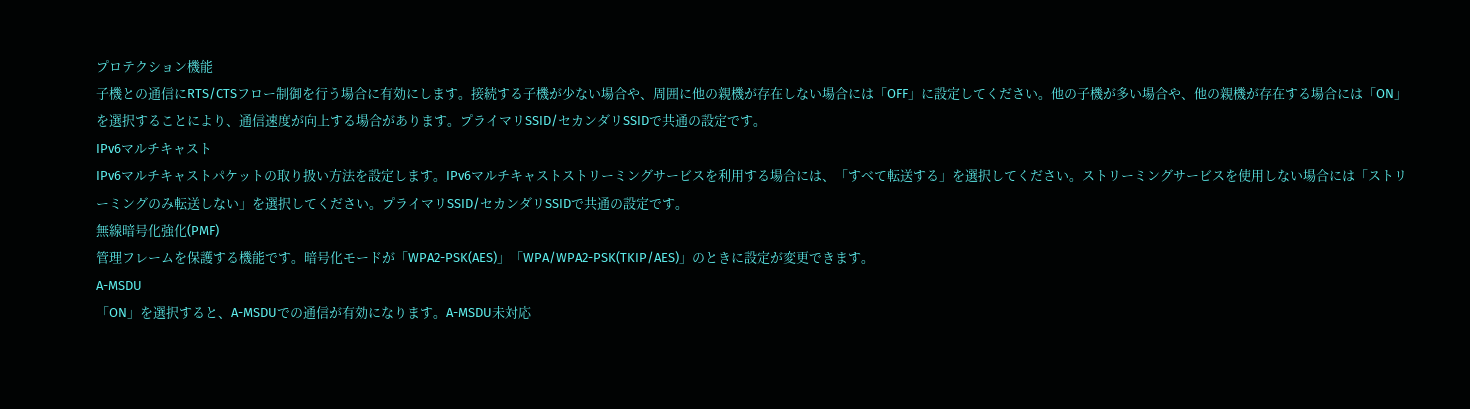プロテクション機能
子機との通信にRTS/CTSフロー制御を行う場合に有効にします。接続する子機が少ない場合や、周囲に他の親機が存在しない場合には「OFF」に設定してください。他の子機が多い場合や、他の親機が存在する場合には「ON」を選択することにより、通信速度が向上する場合があります。プライマリSSID/セカンダリSSIDで共通の設定です。
IPv6マルチキャスト
IPv6マルチキャストパケットの取り扱い方法を設定します。IPv6マルチキャストストリーミングサービスを利用する場合には、「すべて転送する」を選択してください。ストリーミングサービスを使用しない場合には「ストリーミングのみ転送しない」を選択してください。プライマリSSID/セカンダリSSIDで共通の設定です。
無線暗号化強化(PMF)
管理フレームを保護する機能です。暗号化モードが「WPA2-PSK(AES)」「WPA/WPA2-PSK(TKIP/AES)」のときに設定が変更できます。
A-MSDU
「ON」を選択すると、A-MSDUでの通信が有効になります。A-MSDU未対応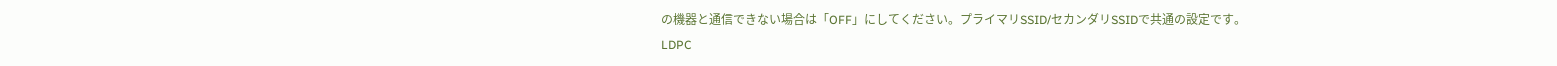の機器と通信できない場合は「OFF」にしてください。プライマリSSID/セカンダリSSIDで共通の設定です。
LDPC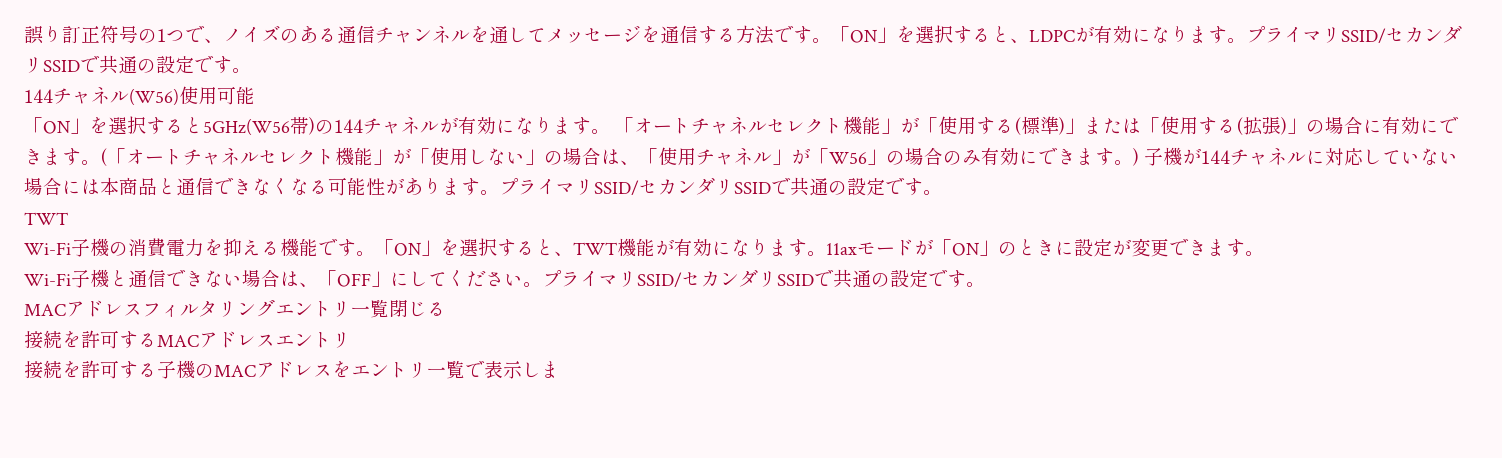誤り訂正符号の1つで、ノイズのある通信チャンネルを通してメッセージを通信する方法です。「ON」を選択すると、LDPCが有効になります。プライマリSSID/セカンダリSSIDで共通の設定です。
144チャネル(W56)使用可能
「ON」を選択すると5GHz(W56帯)の144チャネルが有効になります。 「オートチャネルセレクト機能」が「使用する(標準)」または「使用する(拡張)」の場合に有効にできます。(「オートチャネルセレクト機能」が「使用しない」の場合は、「使用チャネル」が「W56」の場合のみ有効にできます。) 子機が144チャネルに対応していない場合には本商品と通信できなくなる可能性があります。プライマリSSID/セカンダリSSIDで共通の設定です。
TWT
Wi-Fi子機の消費電力を抑える機能です。「ON」を選択すると、TWT機能が有効になります。11axモードが「ON」のときに設定が変更できます。
Wi-Fi子機と通信できない場合は、「OFF」にしてください。プライマリSSID/セカンダリSSIDで共通の設定です。
MACアドレスフィルタリングエントリ一覧閉じる
接続を許可するMACアドレスエントリ
接続を許可する子機のMACアドレスをエントリ一覧で表示しま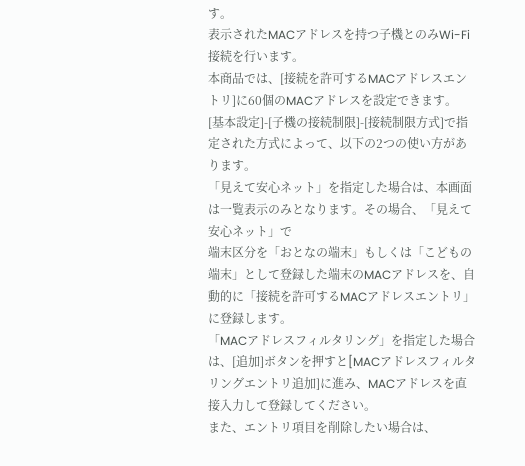す。
表示されたMACアドレスを持つ子機とのみWi-Fi接続を行います。
本商品では、[接続を許可するMACアドレスエントリ]に60個のMACアドレスを設定できます。
[基本設定]-[子機の接続制限]-[接続制限方式]で指定された方式によって、以下の2つの使い方があります。
「見えて安心ネット」を指定した場合は、本画面は一覧表示のみとなります。その場合、「見えて安心ネット」で
端末区分を「おとなの端末」もしくは「こどもの端末」として登録した端末のMACアドレスを、自動的に「接続を許可するMACアドレスエントリ」に登録します。
「MACアドレスフィルタリング」を指定した場合は、[追加]ボタンを押すと[MACアドレスフィルタリングエントリ追加]に進み、MACアドレスを直接入力して登録してください。
また、エントリ項目を削除したい場合は、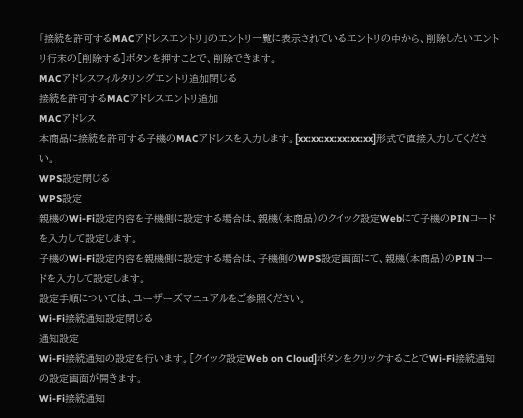「接続を許可するMACアドレスエントリ」のエントリ一覧に表示されているエントリの中から、削除したいエントリ行末の[削除する]ボタンを押すことで、削除できます。
MACアドレスフィルタリングエントリ追加閉じる
接続を許可するMACアドレスエントリ追加
MACアドレス
本商品に接続を許可する子機のMACアドレスを入力します。[xx:xx:xx:xx:xx:xx]形式で直接入力してください。
WPS設定閉じる
WPS設定
親機のWi-Fi設定内容を子機側に設定する場合は、親機(本商品)のクイック設定Webにて子機のPINコードを入力して設定します。
子機のWi-Fi設定内容を親機側に設定する場合は、子機側のWPS設定画面にて、親機(本商品)のPINコードを入力して設定します。
設定手順については、ユーザーズマニュアルをご参照ください。
Wi-Fi接続通知設定閉じる
通知設定
Wi-Fi接続通知の設定を行います。[クイック設定Web on Cloud]ボタンをクリックすることでWi-Fi接続通知の設定画面が開きます。
Wi-Fi接続通知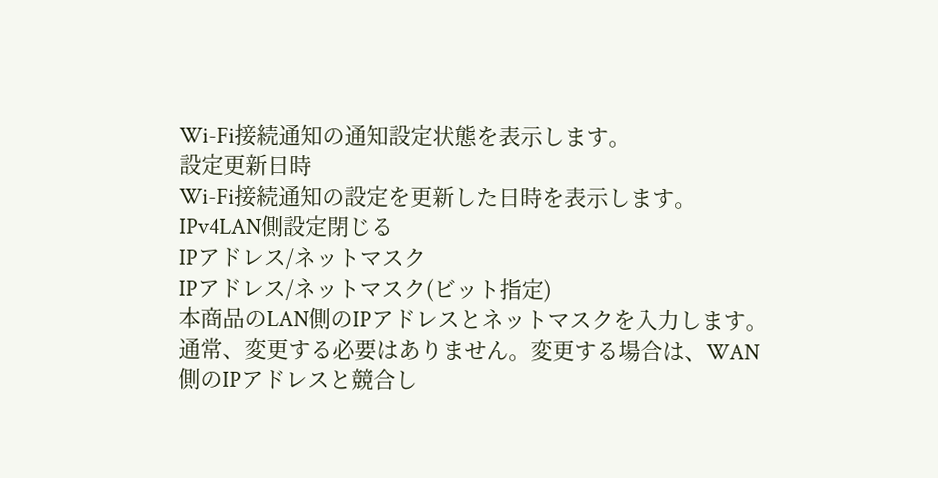Wi-Fi接続通知の通知設定状態を表示します。
設定更新日時
Wi-Fi接続通知の設定を更新した日時を表示します。
IPv4LAN側設定閉じる
IPアドレス/ネットマスク
IPアドレス/ネットマスク(ビット指定)
本商品のLAN側のIPアドレスとネットマスクを入力します。通常、変更する必要はありません。変更する場合は、WAN側のIPアドレスと競合し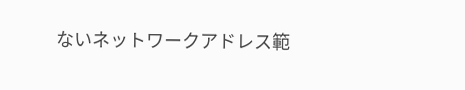ないネットワークアドレス範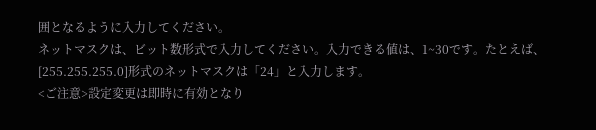囲となるように入力してください。
ネットマスクは、ビット数形式で入力してください。入力できる値は、1~30です。たとえば、 [255.255.255.0]形式のネットマスクは「24」と入力します。
<ご注意>設定変更は即時に有効となり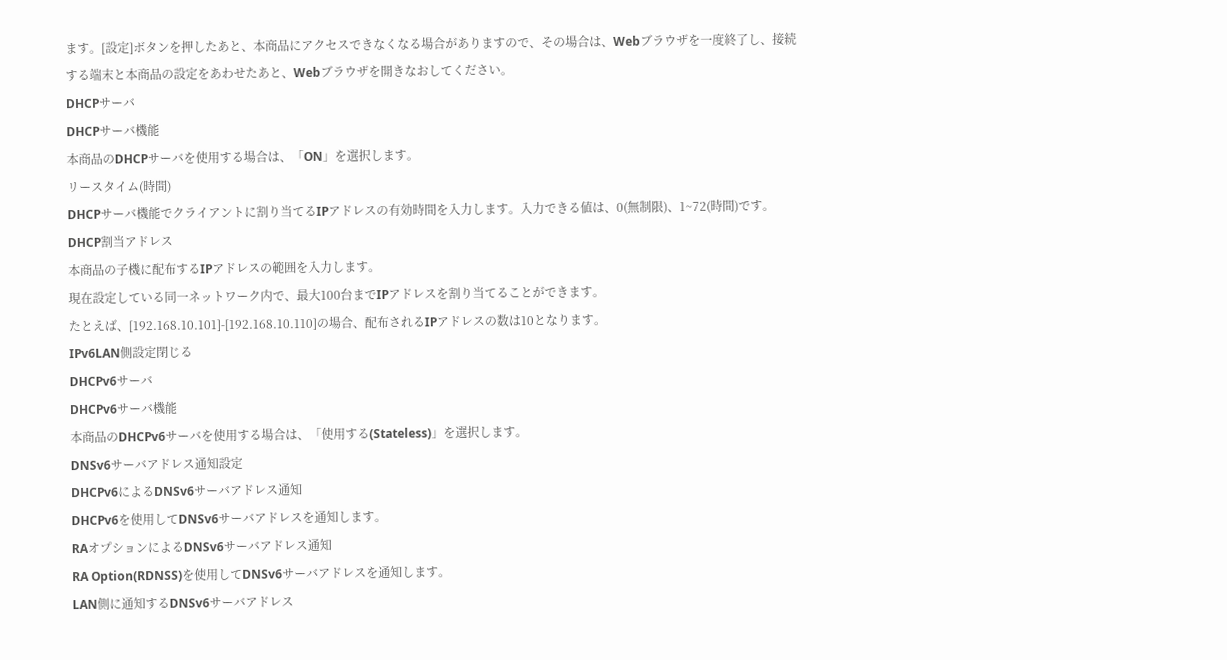ます。[設定]ボタンを押したあと、本商品にアクセスできなくなる場合がありますので、その場合は、Webブラウザを一度終了し、接続する端末と本商品の設定をあわせたあと、Webブラウザを開きなおしてください。
DHCPサーバ
DHCPサーバ機能
本商品のDHCPサーバを使用する場合は、「ON」を選択します。
リースタイム(時間)
DHCPサーバ機能でクライアントに割り当てるIPアドレスの有効時間を入力します。入力できる値は、0(無制限)、1~72(時間)です。
DHCP割当アドレス
本商品の子機に配布するIPアドレスの範囲を入力します。
現在設定している同一ネットワーク内で、最大100台までIPアドレスを割り当てることができます。
たとえば、[192.168.10.101]-[192.168.10.110]の場合、配布されるIPアドレスの数は10となります。
IPv6LAN側設定閉じる
DHCPv6サーバ
DHCPv6サーバ機能
本商品のDHCPv6サーバを使用する場合は、「使用する(Stateless)」を選択します。
DNSv6サーバアドレス通知設定
DHCPv6によるDNSv6サーバアドレス通知
DHCPv6を使用してDNSv6サーバアドレスを通知します。
RAオプションによるDNSv6サーバアドレス通知
RA Option(RDNSS)を使用してDNSv6サーバアドレスを通知します。
LAN側に通知するDNSv6サーバアドレス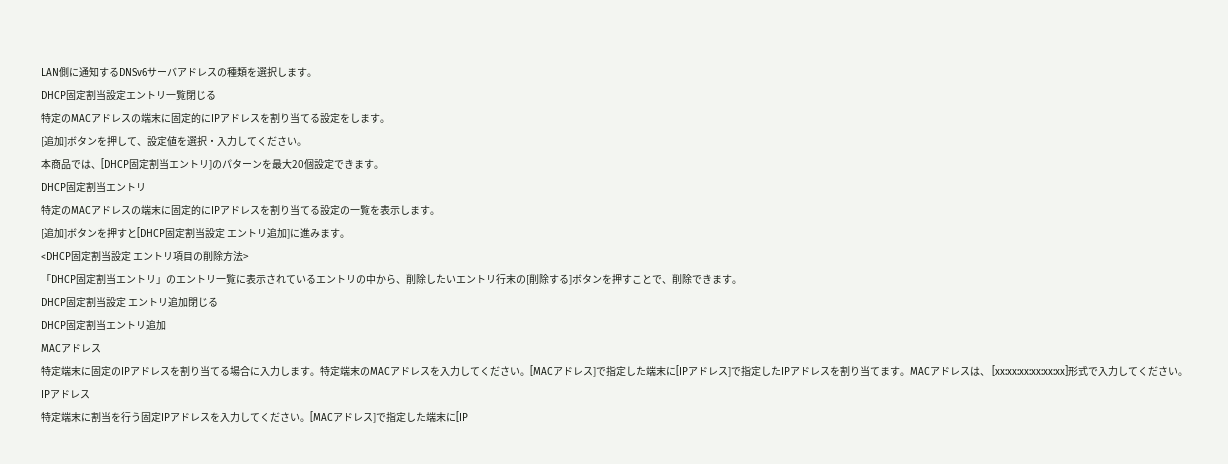LAN側に通知するDNSv6サーバアドレスの種類を選択します。
DHCP固定割当設定エントリ一覧閉じる
特定のMACアドレスの端末に固定的にIPアドレスを割り当てる設定をします。
[追加]ボタンを押して、設定値を選択・入力してください。
本商品では、[DHCP固定割当エントリ]のパターンを最大20個設定できます。
DHCP固定割当エントリ
特定のMACアドレスの端末に固定的にIPアドレスを割り当てる設定の一覧を表示します。
[追加]ボタンを押すと[DHCP固定割当設定 エントリ追加]に進みます。
<DHCP固定割当設定 エントリ項目の削除方法>
「DHCP固定割当エントリ」のエントリ一覧に表示されているエントリの中から、削除したいエントリ行末の[削除する]ボタンを押すことで、削除できます。
DHCP固定割当設定 エントリ追加閉じる
DHCP固定割当エントリ追加
MACアドレス
特定端末に固定のIPアドレスを割り当てる場合に入力します。特定端末のMACアドレスを入力してください。[MACアドレス]で指定した端末に[IPアドレス]で指定したIPアドレスを割り当てます。MACアドレスは、 [xx:xx:xx:xx:xx:xx]形式で入力してください。
IPアドレス
特定端末に割当を行う固定IPアドレスを入力してください。[MACアドレス]で指定した端末に[IP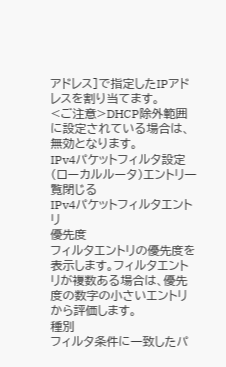アドレス]で指定したIPアドレスを割り当てます。
<ご注意>DHCP除外範囲に設定されている場合は、無効となります。
IPv4パケットフィルタ設定(ローカルルータ)エントリ一覧閉じる
IPv4パケットフィルタエントリ
優先度
フィルタエントリの優先度を表示します。フィルタエントリが複数ある場合は、優先度の数字の小さいエントリから評価します。
種別
フィルタ条件に一致したパ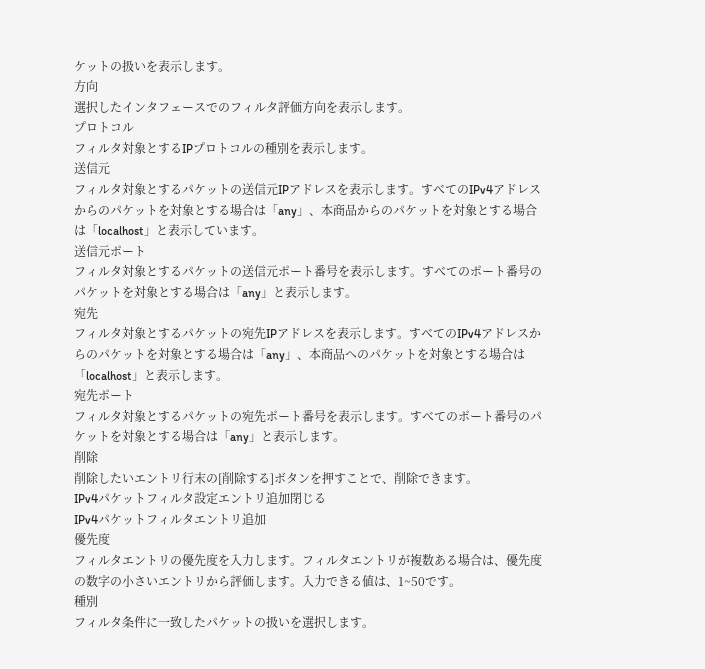ケットの扱いを表示します。
方向
選択したインタフェースでのフィルタ評価方向を表示します。
プロトコル
フィルタ対象とするIPプロトコルの種別を表示します。
送信元
フィルタ対象とするパケットの送信元IPアドレスを表示します。すべてのIPv4アドレスからのパケットを対象とする場合は「any」、本商品からのパケットを対象とする場合は「localhost」と表示しています。
送信元ポート
フィルタ対象とするパケットの送信元ポート番号を表示します。すべてのポート番号のパケットを対象とする場合は「any」と表示します。
宛先
フィルタ対象とするパケットの宛先IPアドレスを表示します。すべてのIPv4アドレスからのパケットを対象とする場合は「any」、本商品へのパケットを対象とする場合は「localhost」と表示します。
宛先ポート
フィルタ対象とするパケットの宛先ポート番号を表示します。すべてのポート番号のパケットを対象とする場合は「any」と表示します。
削除
削除したいエントリ行末の[削除する]ボタンを押すことで、削除できます。
IPv4パケットフィルタ設定エントリ追加閉じる
IPv4パケットフィルタエントリ追加
優先度
フィルタエントリの優先度を入力します。フィルタエントリが複数ある場合は、優先度の数字の小さいエントリから評価します。入力できる値は、1~50です。
種別
フィルタ条件に一致したパケットの扱いを選択します。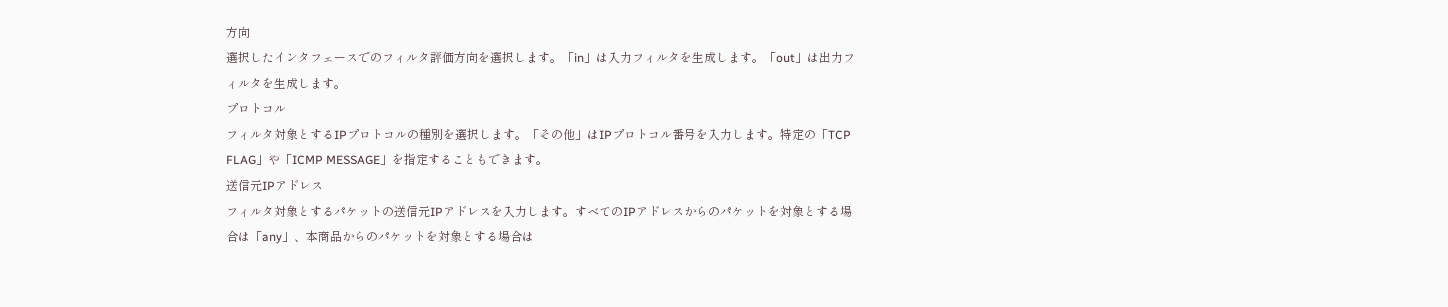方向
選択したインタフェースでのフィルタ評価方向を選択します。「in」は入力フィルタを生成します。「out」は出力フィルタを生成します。
プロトコル
フィルタ対象とするIPプロトコルの種別を選択します。「その他」はIPプロトコル番号を入力します。特定の「TCP FLAG」や「ICMP MESSAGE」を指定することもできます。
送信元IPアドレス
フィルタ対象とするパケットの送信元IPアドレスを入力します。すべてのIPアドレスからのパケットを対象とする場合は「any」、本商品からのパケットを対象とする場合は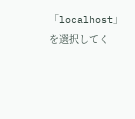「localhost」を選択してく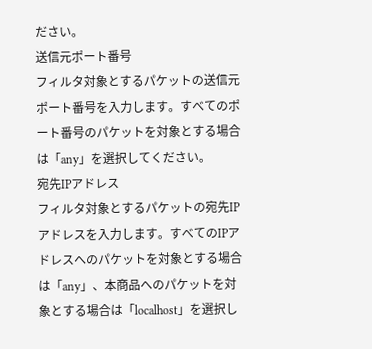ださい。
送信元ポート番号
フィルタ対象とするパケットの送信元ポート番号を入力します。すべてのポート番号のパケットを対象とする場合は「any」を選択してください。
宛先IPアドレス
フィルタ対象とするパケットの宛先IPアドレスを入力します。すべてのIPアドレスへのパケットを対象とする場合は「any」、本商品へのパケットを対象とする場合は「localhost」を選択し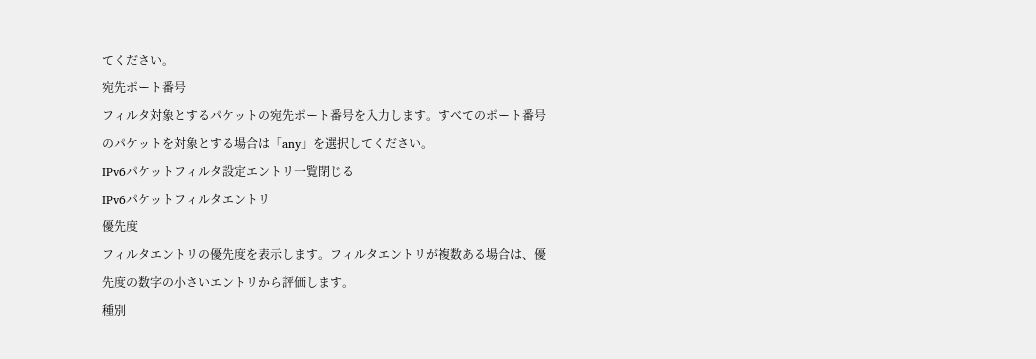てください。
宛先ポート番号
フィルタ対象とするパケットの宛先ポート番号を入力します。すべてのポート番号のパケットを対象とする場合は「any」を選択してください。
IPv6パケットフィルタ設定エントリ一覧閉じる
IPv6パケットフィルタエントリ
優先度
フィルタエントリの優先度を表示します。フィルタエントリが複数ある場合は、優先度の数字の小さいエントリから評価します。
種別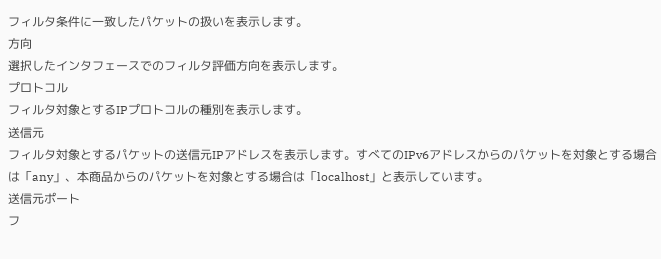フィルタ条件に一致したパケットの扱いを表示します。
方向
選択したインタフェースでのフィルタ評価方向を表示します。
プロトコル
フィルタ対象とするIPプロトコルの種別を表示します。
送信元
フィルタ対象とするパケットの送信元IPアドレスを表示します。すべてのIPv6アドレスからのパケットを対象とする場合は「any」、本商品からのパケットを対象とする場合は「localhost」と表示しています。
送信元ポート
フ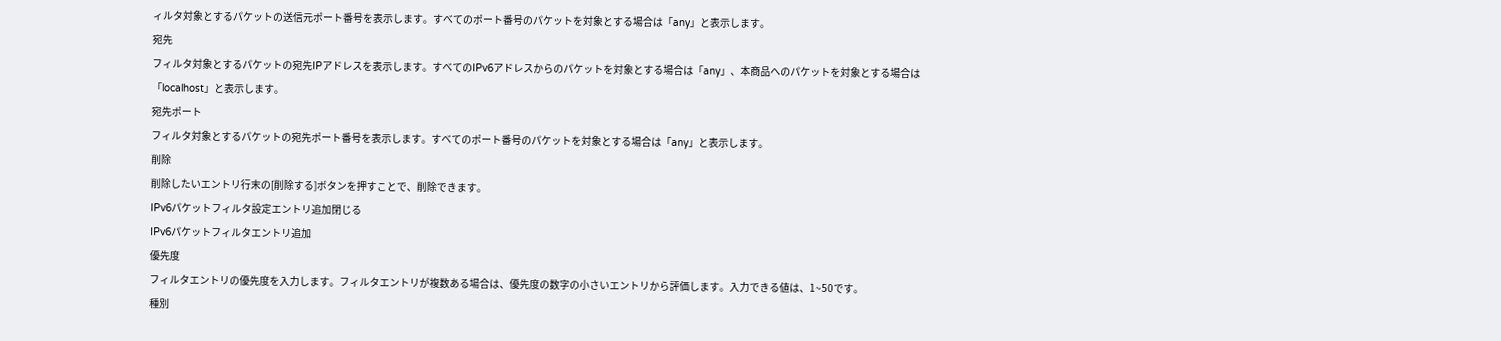ィルタ対象とするパケットの送信元ポート番号を表示します。すべてのポート番号のパケットを対象とする場合は「any」と表示します。
宛先
フィルタ対象とするパケットの宛先IPアドレスを表示します。すべてのIPv6アドレスからのパケットを対象とする場合は「any」、本商品へのパケットを対象とする場合は「localhost」と表示します。
宛先ポート
フィルタ対象とするパケットの宛先ポート番号を表示します。すべてのポート番号のパケットを対象とする場合は「any」と表示します。
削除
削除したいエントリ行末の[削除する]ボタンを押すことで、削除できます。
IPv6パケットフィルタ設定エントリ追加閉じる
IPv6パケットフィルタエントリ追加
優先度
フィルタエントリの優先度を入力します。フィルタエントリが複数ある場合は、優先度の数字の小さいエントリから評価します。入力できる値は、1~50です。
種別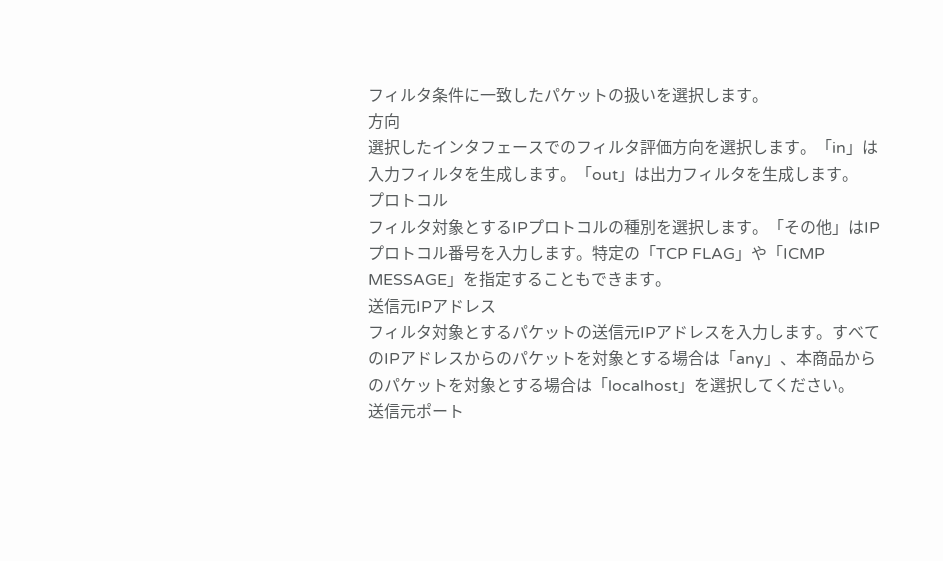フィルタ条件に一致したパケットの扱いを選択します。
方向
選択したインタフェースでのフィルタ評価方向を選択します。「in」は入力フィルタを生成します。「out」は出力フィルタを生成します。
プロトコル
フィルタ対象とするIPプロトコルの種別を選択します。「その他」はIPプロトコル番号を入力します。特定の「TCP FLAG」や「ICMP MESSAGE」を指定することもできます。
送信元IPアドレス
フィルタ対象とするパケットの送信元IPアドレスを入力します。すべてのIPアドレスからのパケットを対象とする場合は「any」、本商品からのパケットを対象とする場合は「localhost」を選択してください。
送信元ポート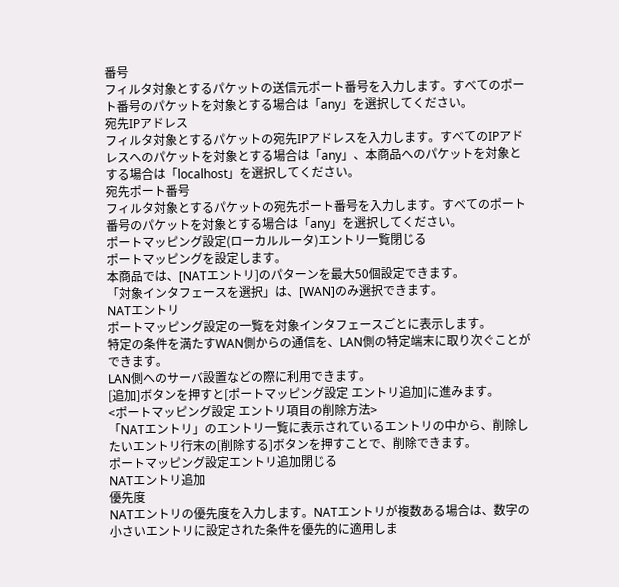番号
フィルタ対象とするパケットの送信元ポート番号を入力します。すべてのポート番号のパケットを対象とする場合は「any」を選択してください。
宛先IPアドレス
フィルタ対象とするパケットの宛先IPアドレスを入力します。すべてのIPアドレスへのパケットを対象とする場合は「any」、本商品へのパケットを対象とする場合は「localhost」を選択してください。
宛先ポート番号
フィルタ対象とするパケットの宛先ポート番号を入力します。すべてのポート番号のパケットを対象とする場合は「any」を選択してください。
ポートマッピング設定(ローカルルータ)エントリ一覧閉じる
ポートマッピングを設定します。
本商品では、[NATエントリ]のパターンを最大50個設定できます。
「対象インタフェースを選択」は、[WAN]のみ選択できます。
NATエントリ
ポートマッピング設定の一覧を対象インタフェースごとに表示します。
特定の条件を満たすWAN側からの通信を、LAN側の特定端末に取り次ぐことができます。
LAN側へのサーバ設置などの際に利用できます。
[追加]ボタンを押すと[ポートマッピング設定 エントリ追加]に進みます。
<ポートマッピング設定 エントリ項目の削除方法>
「NATエントリ」のエントリ一覧に表示されているエントリの中から、削除したいエントリ行末の[削除する]ボタンを押すことで、削除できます。
ポートマッピング設定エントリ追加閉じる
NATエントリ追加
優先度
NATエントリの優先度を入力します。NATエントリが複数ある場合は、数字の小さいエントリに設定された条件を優先的に適用しま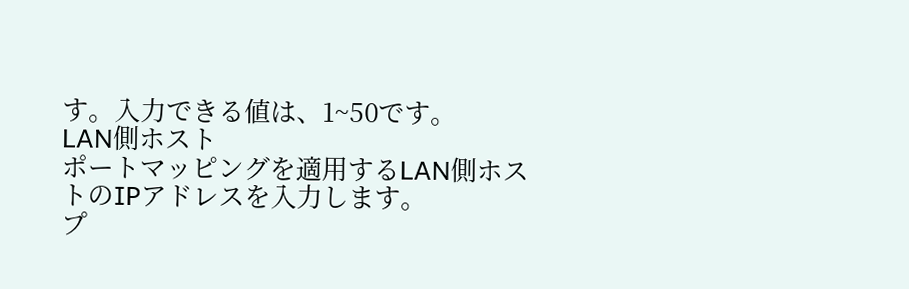す。入力できる値は、1~50です。
LAN側ホスト
ポートマッピングを適用するLAN側ホストのIPアドレスを入力します。
プ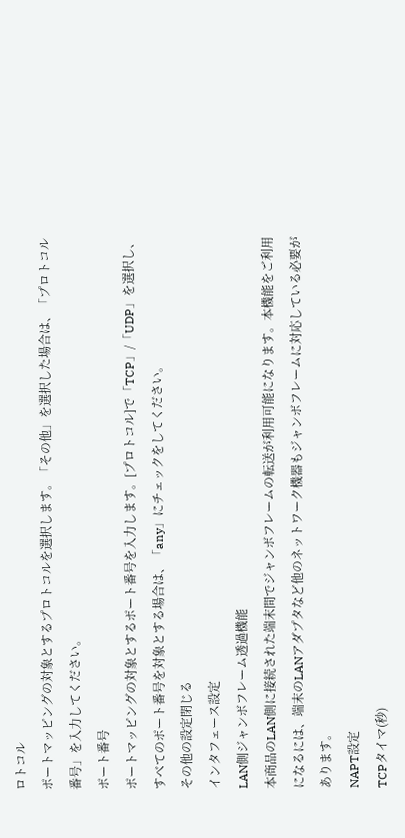ロトコル
ポートマッピングの対象とするプロトコルを選択します。「その他」を選択した場合は、「プロトコル番号」を入力してください。
ポート番号
ポートマッピングの対象とするポート番号を入力します。[プロトコル]で「TCP」/「UDP」を選択し、すべてのポート番号を対象とする場合は、「any」にチェックをしてください。
その他の設定閉じる
インタフェース設定
LAN側ジャンボフレーム透過機能
本商品のLAN側に接続された端末間でジャンボフレームの転送が利用可能になります。本機能をご利用になるには、端末のLANアダプタなど他のネットワーク機器もジャンボフレームに対応している必要があります。
NAPT設定
TCPタイマ(秒)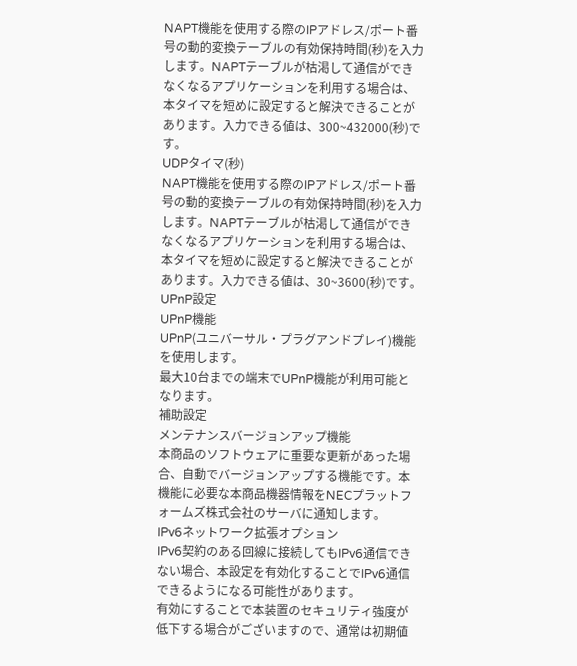NAPT機能を使用する際のIPアドレス/ポート番号の動的変換テーブルの有効保持時間(秒)を入力します。NAPTテーブルが枯渇して通信ができなくなるアプリケーションを利用する場合は、本タイマを短めに設定すると解決できることがあります。入力できる値は、300~432000(秒)です。
UDPタイマ(秒)
NAPT機能を使用する際のIPアドレス/ポート番号の動的変換テーブルの有効保持時間(秒)を入力します。NAPTテーブルが枯渇して通信ができなくなるアプリケーションを利用する場合は、本タイマを短めに設定すると解決できることがあります。入力できる値は、30~3600(秒)です。
UPnP設定
UPnP機能
UPnP(ユニバーサル・プラグアンドプレイ)機能を使用します。
最大10台までの端末でUPnP機能が利用可能となります。
補助設定
メンテナンスバージョンアップ機能
本商品のソフトウェアに重要な更新があった場合、自動でバージョンアップする機能です。本機能に必要な本商品機器情報をNECプラットフォームズ株式会社のサーバに通知します。
IPv6ネットワーク拡張オプション
IPv6契約のある回線に接続してもIPv6通信できない場合、本設定を有効化することでIPv6通信できるようになる可能性があります。
有効にすることで本装置のセキュリティ強度が低下する場合がございますので、通常は初期値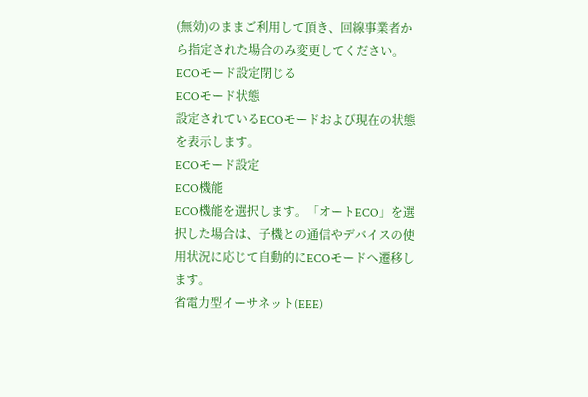(無効)のままご利用して頂き、回線事業者から指定された場合のみ変更してください。
ECOモード設定閉じる
ECOモード状態
設定されているECOモードおよび現在の状態を表示します。
ECOモード設定
ECO機能
ECO機能を選択します。「オートECO」を選択した場合は、子機との通信やデバイスの使用状況に応じて自動的にECOモードへ遷移します。
省電力型イーサネット(EEE)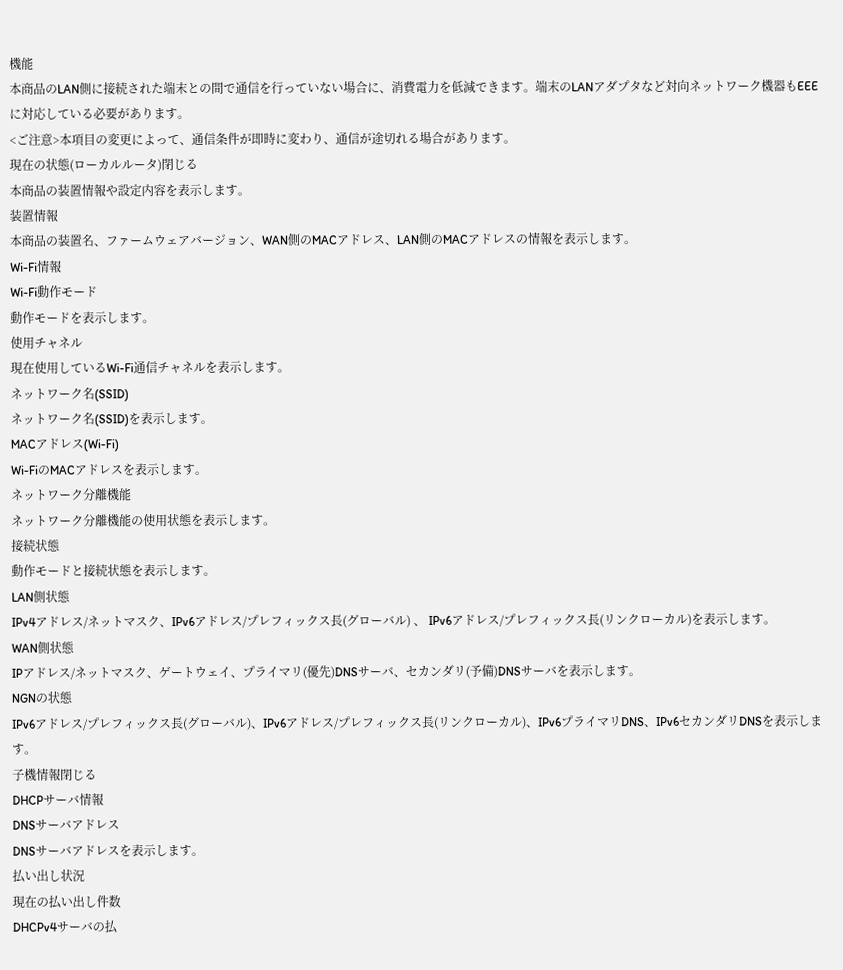機能
本商品のLAN側に接続された端末との間で通信を行っていない場合に、消費電力を低減できます。端末のLANアダプタなど対向ネットワーク機器もEEEに対応している必要があります。
<ご注意>本項目の変更によって、通信条件が即時に変わり、通信が途切れる場合があります。
現在の状態(ローカルルータ)閉じる
本商品の装置情報や設定内容を表示します。
装置情報
本商品の装置名、ファームウェアバージョン、WAN側のMACアドレス、LAN側のMACアドレスの情報を表示します。
Wi-Fi情報
Wi-Fi動作モード
動作モードを表示します。
使用チャネル
現在使用しているWi-Fi通信チャネルを表示します。
ネットワーク名(SSID)
ネットワーク名(SSID)を表示します。
MACアドレス(Wi-Fi)
Wi-FiのMACアドレスを表示します。
ネットワーク分離機能
ネットワーク分離機能の使用状態を表示します。
接続状態
動作モードと接続状態を表示します。
LAN側状態
IPv4アドレス/ネットマスク、IPv6アドレス/プレフィックス長(グローバル) 、 IPv6アドレス/プレフィックス長(リンクローカル)を表示します。
WAN側状態
IPアドレス/ネットマスク、ゲートウェイ、プライマリ(優先)DNSサーバ、セカンダリ(予備)DNSサーバを表示します。
NGNの状態
IPv6アドレス/プレフィックス長(グローバル)、IPv6アドレス/プレフィックス長(リンクローカル)、IPv6プライマリDNS、IPv6セカンダリDNSを表示します。
子機情報閉じる
DHCPサーバ情報
DNSサーバアドレス
DNSサーバアドレスを表示します。
払い出し状況
現在の払い出し件数
DHCPv4サーバの払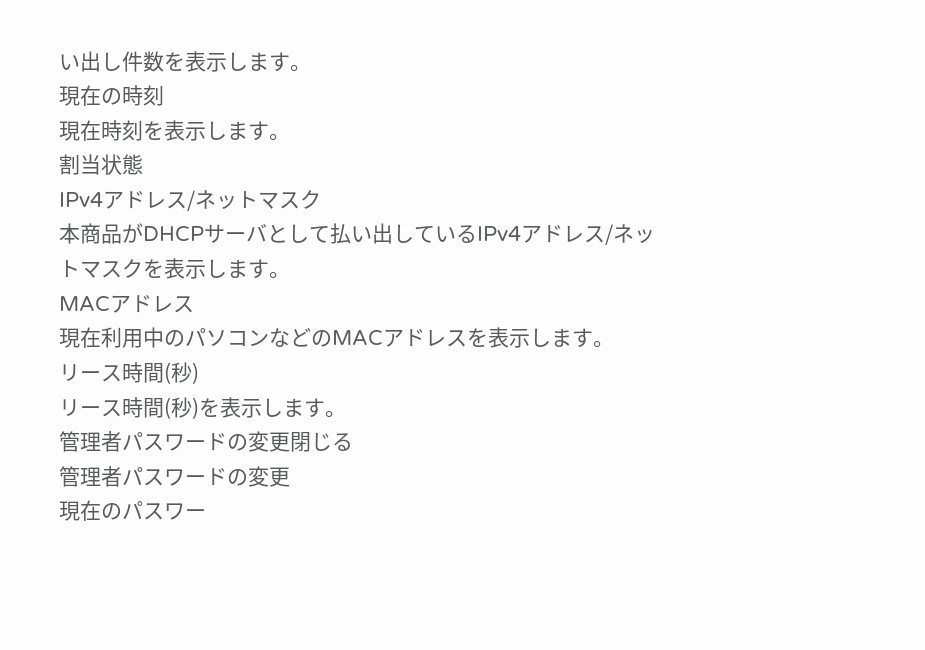い出し件数を表示します。
現在の時刻
現在時刻を表示します。
割当状態
IPv4アドレス/ネットマスク
本商品がDHCPサーバとして払い出しているIPv4アドレス/ネットマスクを表示します。
MACアドレス
現在利用中のパソコンなどのMACアドレスを表示します。
リース時間(秒)
リース時間(秒)を表示します。
管理者パスワードの変更閉じる
管理者パスワードの変更
現在のパスワー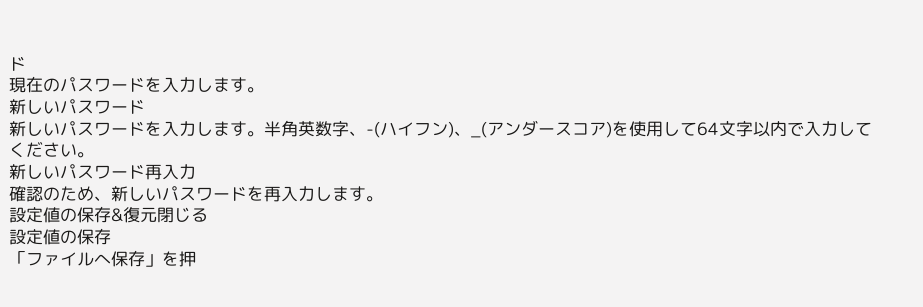ド
現在のパスワードを入力します。
新しいパスワード
新しいパスワードを入力します。半角英数字、-(ハイフン)、_(アンダースコア)を使用して64文字以内で入力してください。
新しいパスワード再入力
確認のため、新しいパスワードを再入力します。
設定値の保存&復元閉じる
設定値の保存
「ファイルへ保存」を押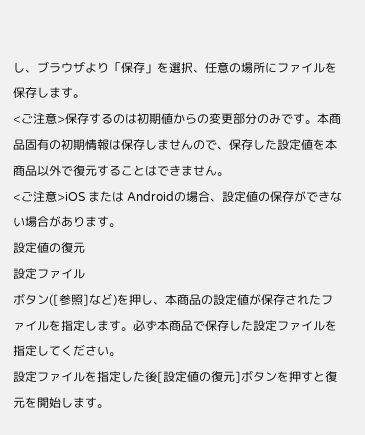し、ブラウザより「保存」を選択、任意の場所にファイルを保存します。
<ご注意>保存するのは初期値からの変更部分のみです。本商品固有の初期情報は保存しませんので、保存した設定値を本商品以外で復元することはできません。
<ご注意>iOS または Androidの場合、設定値の保存ができない場合があります。
設定値の復元
設定ファイル
ボタン([参照]など)を押し、本商品の設定値が保存されたファイルを指定します。必ず本商品で保存した設定ファイルを指定してください。
設定ファイルを指定した後[設定値の復元]ボタンを押すと復元を開始します。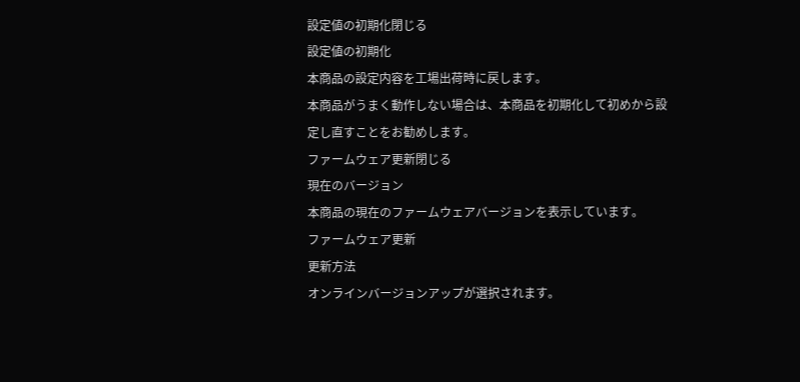設定値の初期化閉じる
設定値の初期化
本商品の設定内容を工場出荷時に戻します。
本商品がうまく動作しない場合は、本商品を初期化して初めから設定し直すことをお勧めします。
ファームウェア更新閉じる
現在のバージョン
本商品の現在のファームウェアバージョンを表示しています。
ファームウェア更新
更新方法
オンラインバージョンアップが選択されます。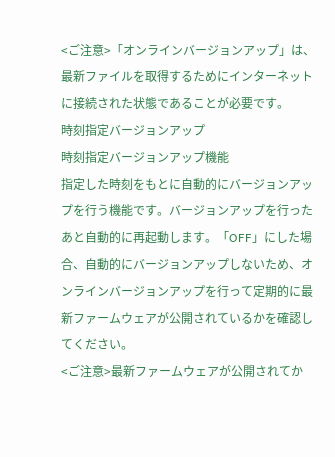<ご注意>「オンラインバージョンアップ」は、最新ファイルを取得するためにインターネットに接続された状態であることが必要です。
時刻指定バージョンアップ
時刻指定バージョンアップ機能
指定した時刻をもとに自動的にバージョンアップを行う機能です。バージョンアップを行ったあと自動的に再起動します。「OFF」にした場合、自動的にバージョンアップしないため、オンラインバージョンアップを行って定期的に最新ファームウェアが公開されているかを確認してください。
<ご注意>最新ファームウェアが公開されてか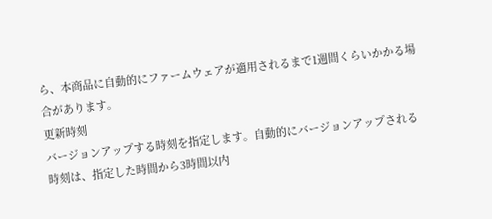ら、本商品に自動的にファームウェアが適用されるまで1週間くらいかかる場合があります。
更新時刻
バージョンアップする時刻を指定します。自動的にバージョンアップされる時刻は、指定した時間から3時間以内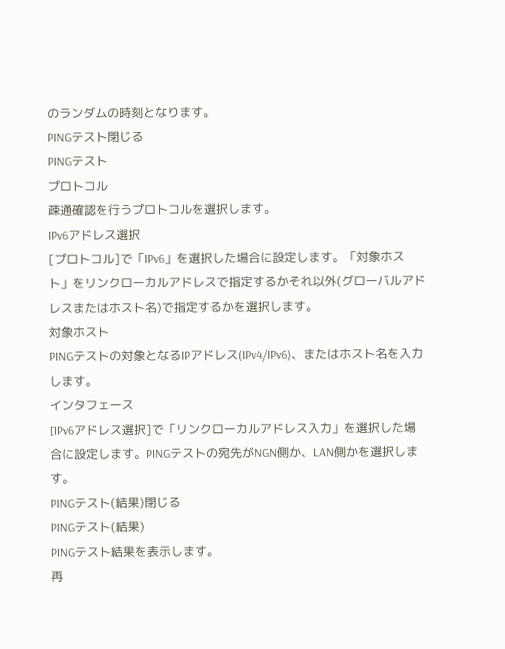のランダムの時刻となります。
PINGテスト閉じる
PINGテスト
プロトコル
疎通確認を行うプロトコルを選択します。
IPv6アドレス選択
[プロトコル]で「IPv6」を選択した場合に設定します。「対象ホスト」をリンクローカルアドレスで指定するかそれ以外(グローバルアドレスまたはホスト名)で指定するかを選択します。
対象ホスト
PINGテストの対象となるIPアドレス(IPv4/IPv6)、またはホスト名を入力します。
インタフェース
[IPv6アドレス選択]で「リンクローカルアドレス入力」を選択した場合に設定します。PINGテストの宛先がNGN側か、LAN側かを選択します。
PINGテスト(結果)閉じる
PINGテスト(結果)
PINGテスト結果を表示します。
再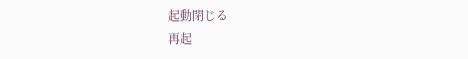起動閉じる
再起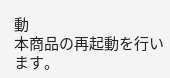動
本商品の再起動を行います。